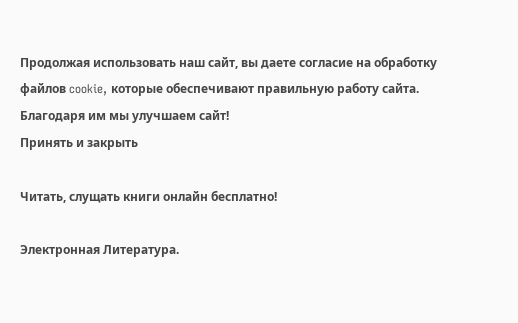Продолжая использовать наш сайт, вы даете согласие на обработку файлов cookie, которые обеспечивают правильную работу сайта. Благодаря им мы улучшаем сайт!
Принять и закрыть

Читать, слущать книги онлайн бесплатно!

Электронная Литература.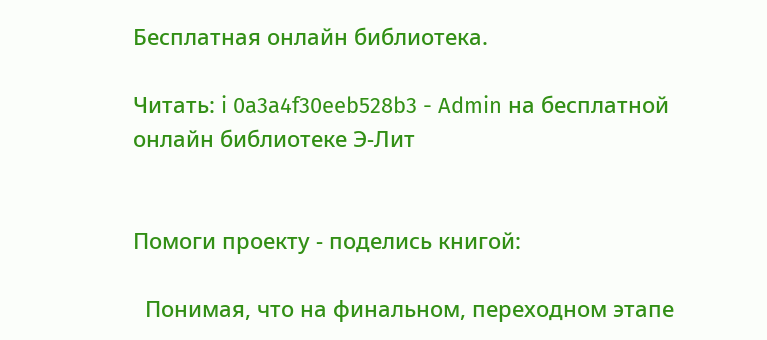Бесплатная онлайн библиотека.

Читать: i 0a3a4f30eeb528b3 - Admin на бесплатной онлайн библиотеке Э-Лит


Помоги проекту - поделись книгой:

  Понимая, что на финальном, переходном этапе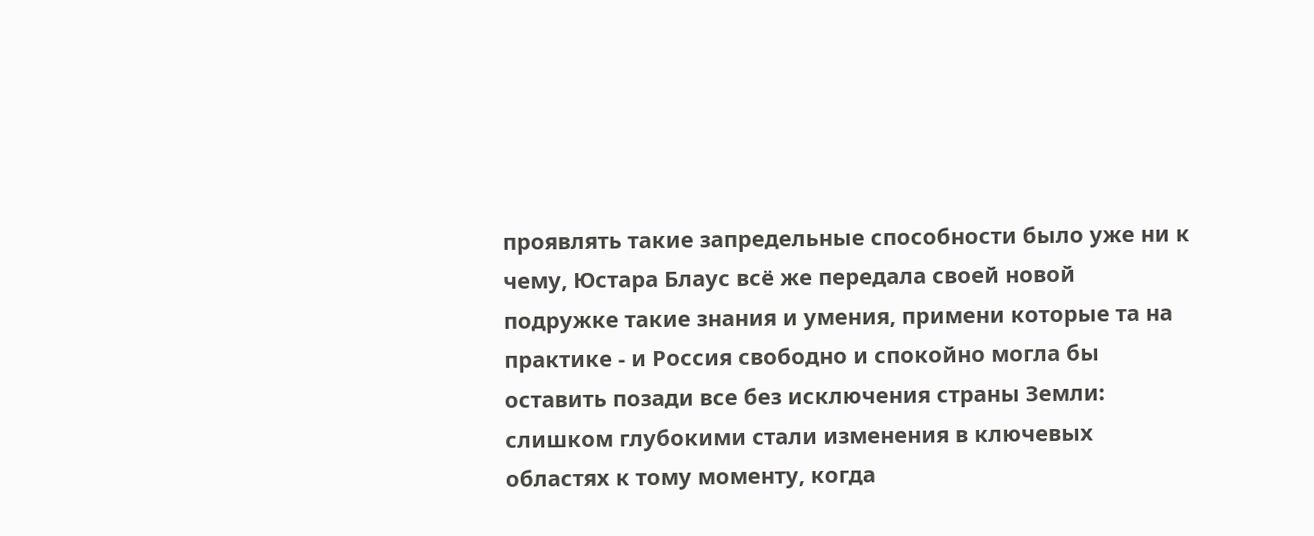проявлять такие запредельные способности было уже ни к чему, Юстара Блаус всё же передала своей новой подружке такие знания и умения, примени которые та на практике - и Россия свободно и спокойно могла бы оставить позади все без исключения страны Земли: слишком глубокими стали изменения в ключевых областях к тому моменту, когда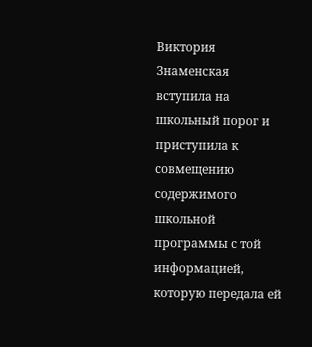Виктория Знаменская вступила на школьный порог и приступила к совмещению содержимого школьной программы с той информацией, которую передала ей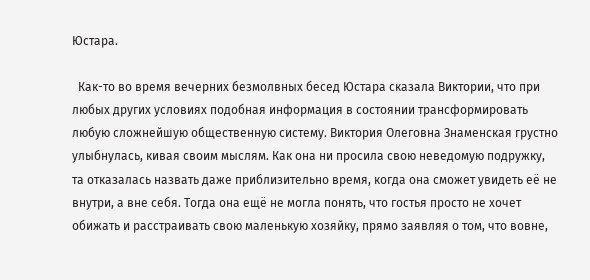Юстара.

  Как-то во время вечерних безмолвных бесед Юстара сказала Виктории, что при любых других условиях подобная информация в состоянии трансформировать любую сложнейшую общественную систему. Виктория Олеговна Знаменская грустно улыбнулась, кивая своим мыслям. Как она ни просила свою неведомую подружку, та отказалась назвать даже приблизительно время, когда она сможет увидеть её не внутри, а вне себя. Тогда она ещё не могла понять, что гостья просто не хочет обижать и расстраивать свою маленькую хозяйку, прямо заявляя о том, что вовне,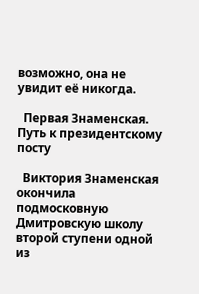возможно, она не увидит её никогда.

  Первая Знаменская. Путь к президентскому посту

  Виктория Знаменская окончила подмосковную Дмитровскую школу второй ступени одной из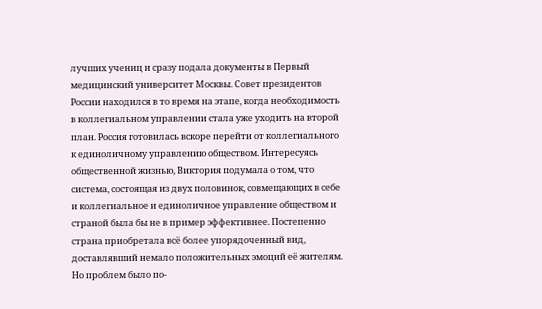лучших учениц и сразу подала документы в Первый медицинский университет Москвы. Совет президентов России находился в то время на этапе, когда необходимость в коллегиальном управлении стала уже уходить на второй план. Россия готовилась вскоре перейти от коллегиального к единоличному управлению обществом. Интересуясь общественной жизнью, Виктория подумала о том, что система, состоящая из двух половинок, совмещающих в себе и коллегиальное и единоличное управление обществом и страной была бы не в пример эффективнее. Постепенно страна приобретала всё более упорядоченный вид, доставлявший немало положительных эмоций её жителям. Но проблем было по-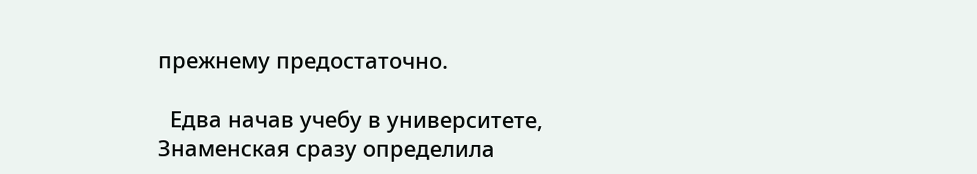прежнему предостаточно.

  Едва начав учебу в университете, Знаменская сразу определила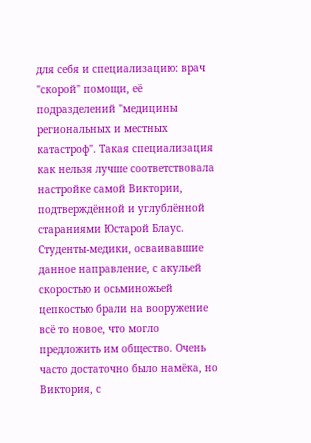для себя и специализацию: врач "скорой" помощи, её подразделений "медицины региональных и местных катастроф". Такая специализация как нельзя лучше соответствовала настройке самой Виктории, подтверждённой и углублённой стараниями Юстарой Блаус. Студенты-медики, осваивавшие данное направление, с акульей скоростью и осьминожьей цепкостью брали на вооружение всё то новое, что могло предложить им общество. Очень часто достаточно было намёка, но Виктория, с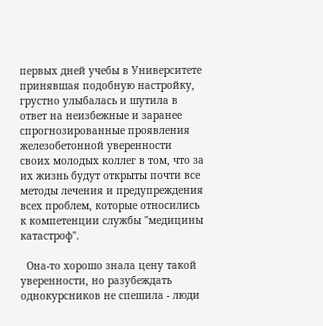первых дней учебы в Университете принявшая подобную настройку, грустно улыбалась и шутила в ответ на неизбежные и заранее спрогнозированные проявления железобетонной уверенности своих молодых коллег в том, что за их жизнь будут открыты почти все методы лечения и предупреждения всех проблем, которые относились к компетенции службы "медицины катастроф".

  Она-то хорошо знала цену такой уверенности, но разубеждать однокурсников не спешила - люди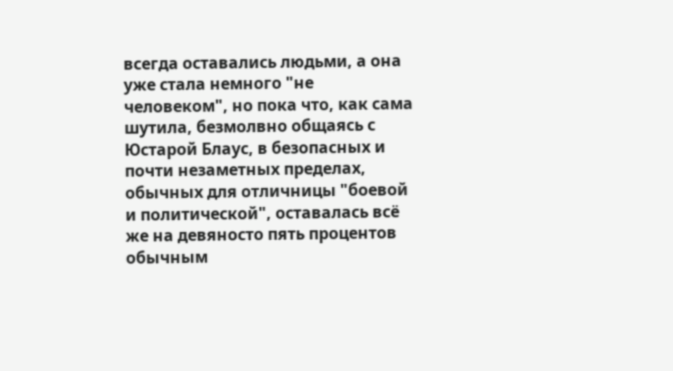всегда оставались людьми, а она уже стала немного "не человеком", но пока что, как сама шутила, безмолвно общаясь с Юстарой Блаус, в безопасных и почти незаметных пределах, обычных для отличницы "боевой и политической", оставалась всё же на девяносто пять процентов обычным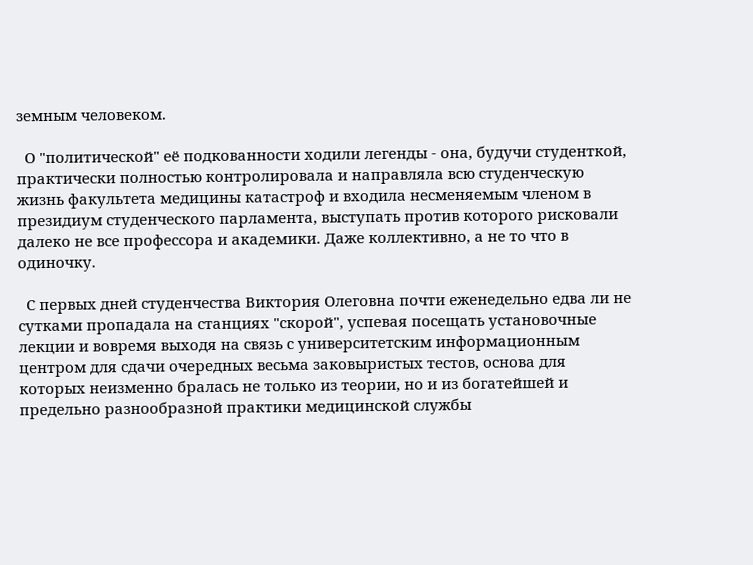земным человеком.

  О "политической" её подкованности ходили легенды - она, будучи студенткой, практически полностью контролировала и направляла всю студенческую жизнь факультета медицины катастроф и входила несменяемым членом в президиум студенческого парламента, выступать против которого рисковали далеко не все профессора и академики. Даже коллективно, а не то что в одиночку.

  С первых дней студенчества Виктория Олеговна почти еженедельно едва ли не сутками пропадала на станциях "скорой", успевая посещать установочные лекции и вовремя выходя на связь с университетским информационным центром для сдачи очередных весьма заковыристых тестов, основа для которых неизменно бралась не только из теории, но и из богатейшей и предельно разнообразной практики медицинской службы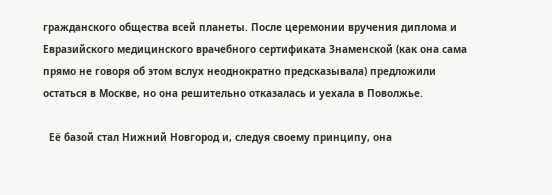гражданского общества всей планеты. После церемонии вручения диплома и Евразийского медицинского врачебного сертификата Знаменской (как она сама прямо не говоря об этом вслух неоднократно предсказывала) предложили остаться в Москве, но она решительно отказалась и уехала в Поволжье.

  Её базой стал Нижний Новгород и, следуя своему принципу, она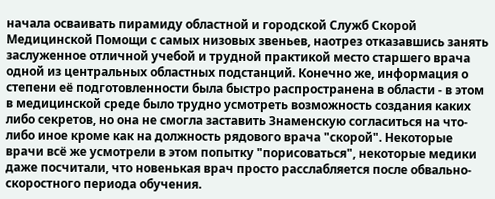начала осваивать пирамиду областной и городской Служб Скорой Медицинской Помощи с самых низовых звеньев, наотрез отказавшись занять заслуженное отличной учебой и трудной практикой место старшего врача одной из центральных областных подстанций. Конечно же, информация о степени её подготовленности была быстро распространена в области - в этом в медицинской среде было трудно усмотреть возможность создания каких либо секретов, но она не смогла заставить Знаменскую согласиться на что-либо иное кроме как на должность рядового врача "скорой". Некоторые врачи всё же усмотрели в этом попытку "порисоваться", некоторые медики даже посчитали, что новенькая врач просто расслабляется после обвально-скоростного периода обучения.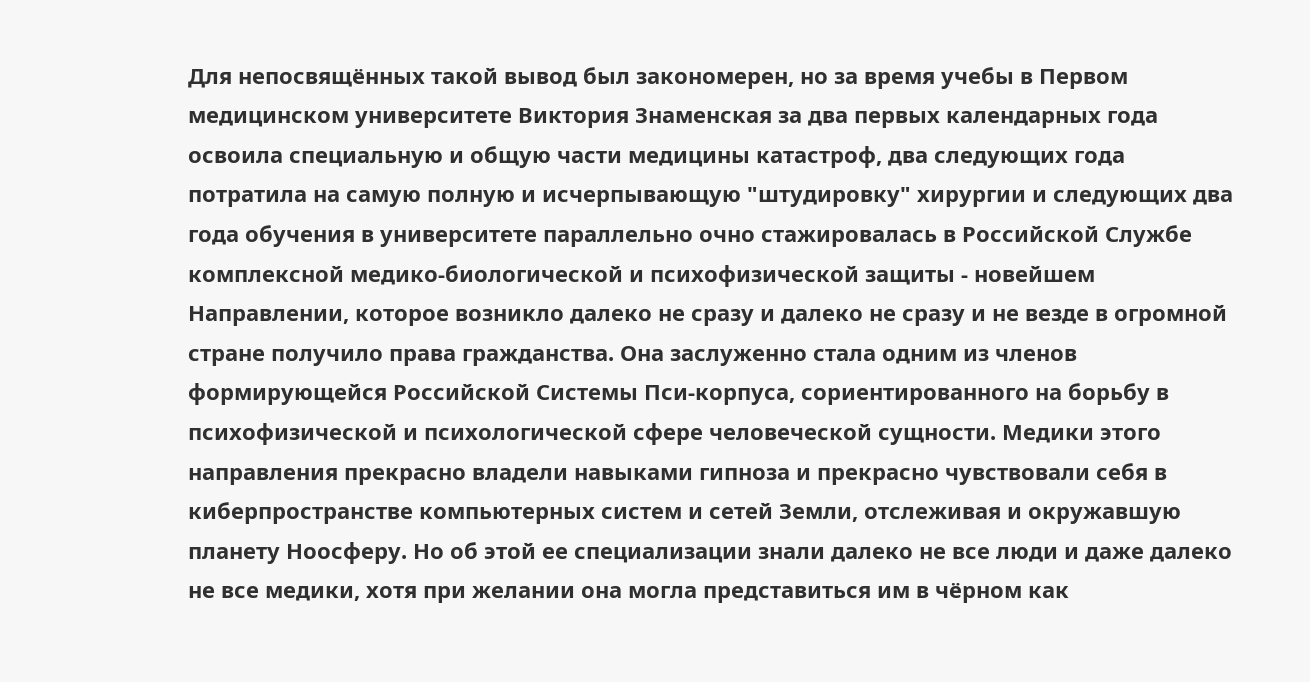Для непосвящённых такой вывод был закономерен, но за время учебы в Первом медицинском университете Виктория Знаменская за два первых календарных года освоила специальную и общую части медицины катастроф, два следующих года потратила на самую полную и исчерпывающую "штудировку" хирургии и следующих два года обучения в университете параллельно очно стажировалась в Российской Службе комплексной медико-биологической и психофизической защиты - новейшем Направлении, которое возникло далеко не сразу и далеко не сразу и не везде в огромной стране получило права гражданства. Она заслуженно стала одним из членов формирующейся Российской Системы Пси-корпуса, сориентированного на борьбу в психофизической и психологической сфере человеческой сущности. Медики этого направления прекрасно владели навыками гипноза и прекрасно чувствовали себя в киберпространстве компьютерных систем и сетей Земли, отслеживая и окружавшую планету Ноосферу. Но об этой ее специализации знали далеко не все люди и даже далеко не все медики, хотя при желании она могла представиться им в чёрном как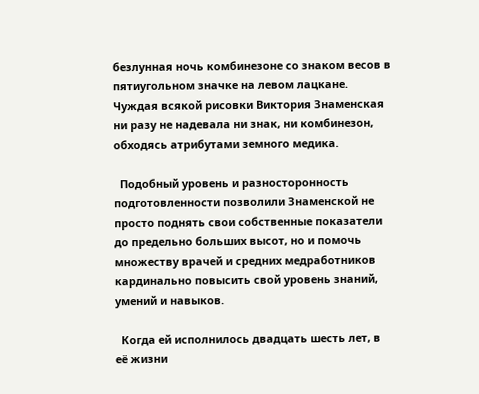безлунная ночь комбинезоне со знаком весов в пятиугольном значке на левом лацкане. Чуждая всякой рисовки Виктория Знаменская ни разу не надевала ни знак, ни комбинезон, обходясь атрибутами земного медика.

  Подобный уровень и разносторонность подготовленности позволили Знаменской не просто поднять свои собственные показатели до предельно больших высот, но и помочь множеству врачей и средних медработников кардинально повысить свой уровень знаний, умений и навыков.

  Когда ей исполнилось двадцать шесть лет, в её жизни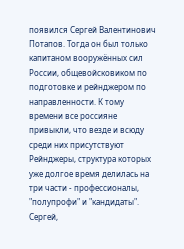появился Сергей Валентинович Потапов. Тогда он был только капитаном вооружённых сил России, общевойсковиком по подготовке и рейнджером по направленности. К тому времени все россияне привыкли, что везде и всюду среди них присутствуют Рейнджеры, структура которых уже долгое время делилась на три части - профессионалы, "полупрофи" и "кандидаты". Сергей,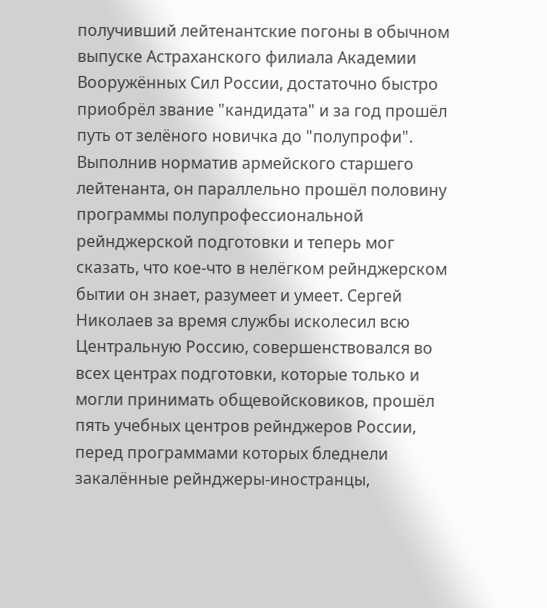получивший лейтенантские погоны в обычном выпуске Астраханского филиала Академии Вооружённых Сил России, достаточно быстро приобрёл звание "кандидата" и за год прошёл путь от зелёного новичка до "полупрофи". Выполнив норматив армейского старшего лейтенанта, он параллельно прошёл половину программы полупрофессиональной рейнджерской подготовки и теперь мог сказать, что кое-что в нелёгком рейнджерском бытии он знает, разумеет и умеет. Сергей Николаев за время службы исколесил всю Центральную Россию, совершенствовался во всех центрах подготовки, которые только и могли принимать общевойсковиков, прошёл пять учебных центров рейнджеров России, перед программами которых бледнели закалённые рейнджеры-иностранцы,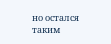но остался таким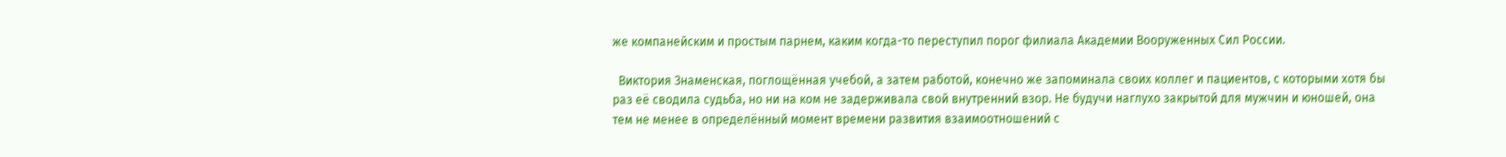же компанейским и простым парнем, каким когда-то переступил порог филиала Академии Вооруженных Сил России.

  Виктория Знаменская, поглощённая учебой, а затем работой, конечно же запоминала своих коллег и пациентов, с которыми хотя бы раз её сводила судьба, но ни на ком не задерживала свой внутренний взор. Не будучи наглухо закрытой для мужчин и юношей, она тем не менее в определённый момент времени развития взаимоотношений с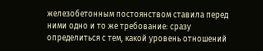железобетонным постоянством ставила перед ними одно и то же требование: сразу определиться с тем, какой уровень отношений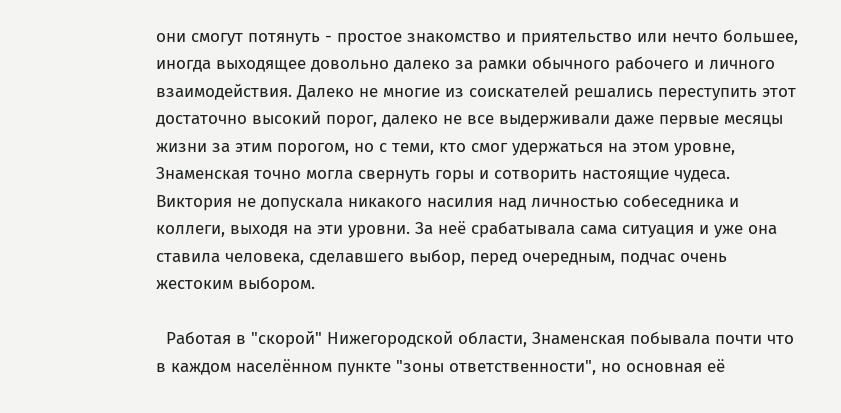они смогут потянуть - простое знакомство и приятельство или нечто большее, иногда выходящее довольно далеко за рамки обычного рабочего и личного взаимодействия. Далеко не многие из соискателей решались переступить этот достаточно высокий порог, далеко не все выдерживали даже первые месяцы жизни за этим порогом, но с теми, кто смог удержаться на этом уровне, Знаменская точно могла свернуть горы и сотворить настоящие чудеса. Виктория не допускала никакого насилия над личностью собеседника и коллеги, выходя на эти уровни. За неё срабатывала сама ситуация и уже она ставила человека, сделавшего выбор, перед очередным, подчас очень жестоким выбором.

  Работая в "скорой" Нижегородской области, Знаменская побывала почти что в каждом населённом пункте "зоны ответственности", но основная её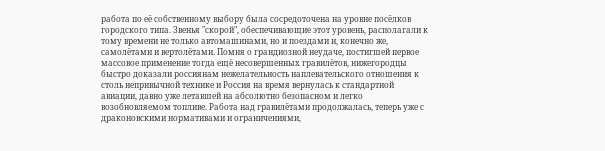работа по её собственному выбору была сосредоточена на уровне посёлков городского типа. Звенья "скорой", обеспечивающие этот уровень, располагали к тому времени не только автомашинами, но и поездами и, конечно же, самолётами и вертолётами. Помня о грандиозной неудаче, постигшей первое массовое применение тогда ещё несовершенных гравилётов, нижегородцы быстро доказали россиянам нежелательность наплевательского отношения к столь непривычной технике и Россия на время вернулась к стандартной авиации, давно уже летавшей на абсолютно безопасном и легко возобновляемом топливе. Работа над гравилётами продолжалась, теперь уже с драконовскими нормативами и ограничениями,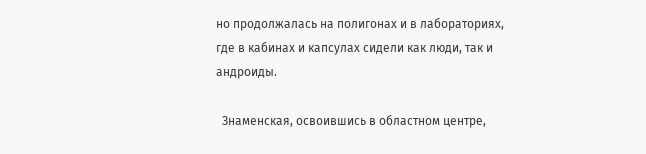но продолжалась на полигонах и в лабораториях, где в кабинах и капсулах сидели как люди, так и андроиды.

  Знаменская, освоившись в областном центре,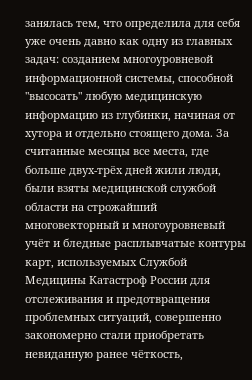занялась тем, что определила для себя уже очень давно как одну из главных задач: созданием многоуровневой информационной системы, способной "высосать" любую медицинскую информацию из глубинки, начиная от хутора и отдельно стоящего дома. За считанные месяцы все места, где больше двух-трёх дней жили люди, были взяты медицинской службой области на строжайший многовекторный и многоуровневый учёт и бледные расплывчатые контуры карт, используемых Службой Медицины Катастроф России для отслеживания и предотвращения проблемных ситуаций, совершенно закономерно стали приобретать невиданную ранее чёткость,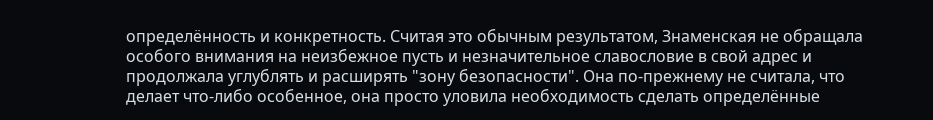определённость и конкретность. Считая это обычным результатом, Знаменская не обращала особого внимания на неизбежное пусть и незначительное славословие в свой адрес и продолжала углублять и расширять "зону безопасности". Она по-прежнему не считала, что делает что-либо особенное, она просто уловила необходимость сделать определённые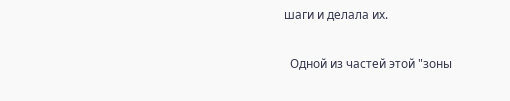шаги и делала их.

  Одной из частей этой "зоны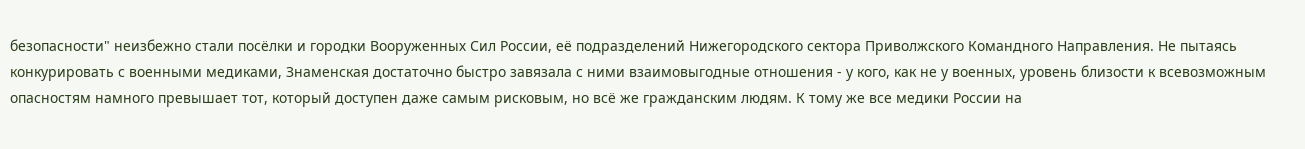безопасности" неизбежно стали посёлки и городки Вооруженных Сил России, её подразделений Нижегородского сектора Приволжского Командного Направления. Не пытаясь конкурировать с военными медиками, Знаменская достаточно быстро завязала с ними взаимовыгодные отношения - у кого, как не у военных, уровень близости к всевозможным опасностям намного превышает тот, который доступен даже самым рисковым, но всё же гражданским людям. К тому же все медики России на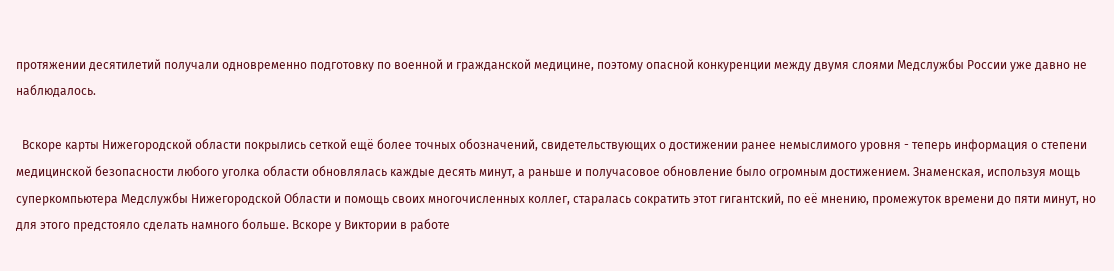протяжении десятилетий получали одновременно подготовку по военной и гражданской медицине, поэтому опасной конкуренции между двумя слоями Медслужбы России уже давно не наблюдалось.

  Вскоре карты Нижегородской области покрылись сеткой ещё более точных обозначений, свидетельствующих о достижении ранее немыслимого уровня - теперь информация о степени медицинской безопасности любого уголка области обновлялась каждые десять минут, а раньше и получасовое обновление было огромным достижением. Знаменская, используя мощь суперкомпьютера Медслужбы Нижегородской Области и помощь своих многочисленных коллег, старалась сократить этот гигантский, по её мнению, промежуток времени до пяти минут, но для этого предстояло сделать намного больше. Вскоре у Виктории в работе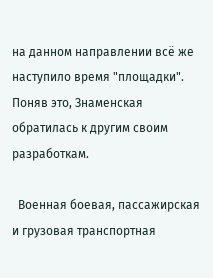на данном направлении всё же наступило время "площадки". Поняв это, Знаменская обратилась к другим своим разработкам.

  Военная боевая, пассажирская и грузовая транспортная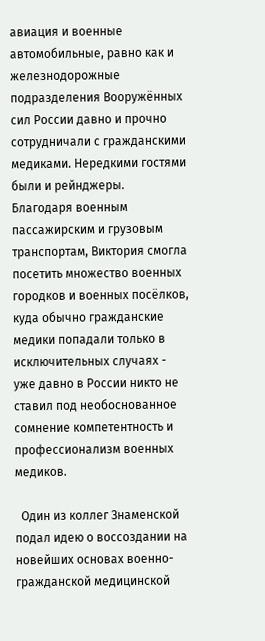авиация и военные автомобильные, равно как и железнодорожные подразделения Вооружённых сил России давно и прочно сотрудничали с гражданскими медиками. Нередкими гостями были и рейнджеры. Благодаря военным пассажирским и грузовым транспортам, Виктория смогла посетить множество военных городков и военных посёлков, куда обычно гражданские медики попадали только в исключительных случаях - уже давно в России никто не ставил под необоснованное сомнение компетентность и профессионализм военных медиков.

  Один из коллег Знаменской подал идею о воссоздании на новейших основах военно-гражданской медицинской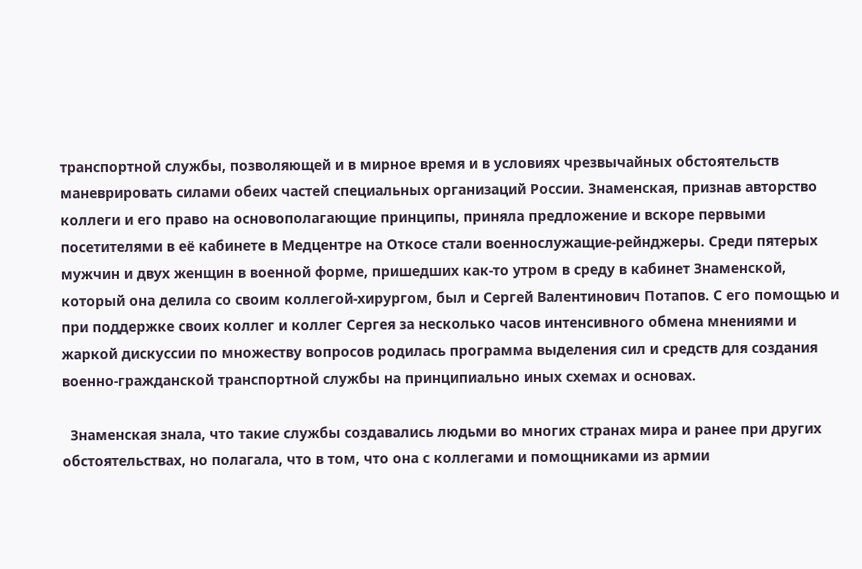транспортной службы, позволяющей и в мирное время и в условиях чрезвычайных обстоятельств маневрировать силами обеих частей специальных организаций России. Знаменская, признав авторство коллеги и его право на основополагающие принципы, приняла предложение и вскоре первыми посетителями в её кабинете в Медцентре на Откосе стали военнослужащие-рейнджеры. Среди пятерых мужчин и двух женщин в военной форме, пришедших как-то утром в среду в кабинет Знаменской, который она делила со своим коллегой-хирургом, был и Сергей Валентинович Потапов. С его помощью и при поддержке своих коллег и коллег Сергея за несколько часов интенсивного обмена мнениями и жаркой дискуссии по множеству вопросов родилась программа выделения сил и средств для создания военно-гражданской транспортной службы на принципиально иных схемах и основах.

  Знаменская знала, что такие службы создавались людьми во многих странах мира и ранее при других обстоятельствах, но полагала, что в том, что она с коллегами и помощниками из армии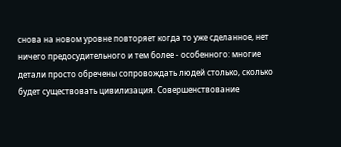снова на новом уровне повторяет когда то уже сделанное, нет ничего предосудительного и тем более - особенного: многие детали просто обречены сопровождать людей столько, сколько будет существовать цивилизация. Совершенствование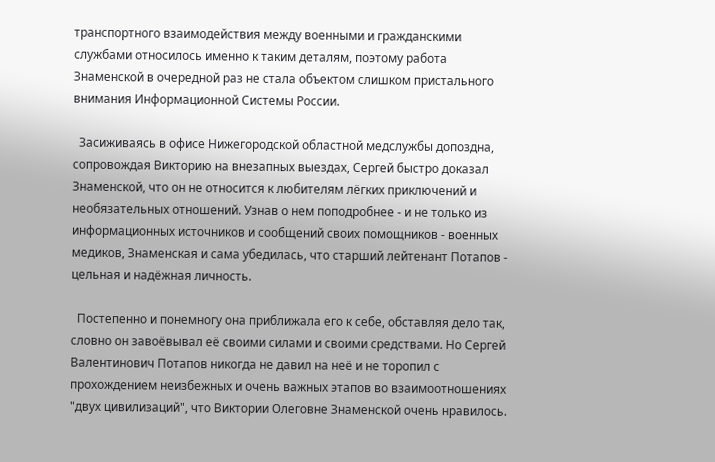транспортного взаимодействия между военными и гражданскими службами относилось именно к таким деталям, поэтому работа Знаменской в очередной раз не стала объектом слишком пристального внимания Информационной Системы России.

  Засиживаясь в офисе Нижегородской областной медслужбы допоздна, сопровождая Викторию на внезапных выездах, Сергей быстро доказал Знаменской, что он не относится к любителям лёгких приключений и необязательных отношений. Узнав о нем поподробнее - и не только из информационных источников и сообщений своих помощников - военных медиков, Знаменская и сама убедилась, что старший лейтенант Потапов - цельная и надёжная личность.

  Постепенно и понемногу она приближала его к себе, обставляя дело так, словно он завоёвывал её своими силами и своими средствами. Но Сергей Валентинович Потапов никогда не давил на неё и не торопил с прохождением неизбежных и очень важных этапов во взаимоотношениях "двух цивилизаций", что Виктории Олеговне Знаменской очень нравилось.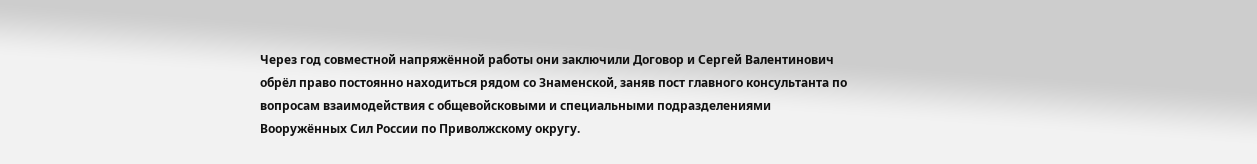Через год совместной напряжённой работы они заключили Договор и Сергей Валентинович обрёл право постоянно находиться рядом со Знаменской, заняв пост главного консультанта по вопросам взаимодействия с общевойсковыми и специальными подразделениями Вооружённых Сил России по Приволжскому округу.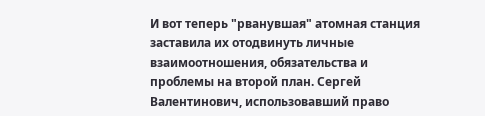И вот теперь "рванувшая" атомная станция заставила их отодвинуть личные взаимоотношения, обязательства и проблемы на второй план. Сергей Валентинович, использовавший право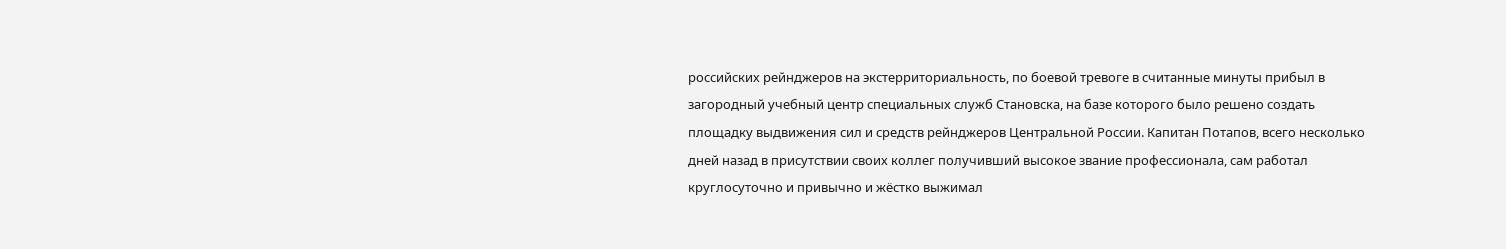российских рейнджеров на экстерриториальность, по боевой тревоге в считанные минуты прибыл в загородный учебный центр специальных служб Становска, на базе которого было решено создать площадку выдвижения сил и средств рейнджеров Центральной России. Капитан Потапов, всего несколько дней назад в присутствии своих коллег получивший высокое звание профессионала, сам работал круглосуточно и привычно и жёстко выжимал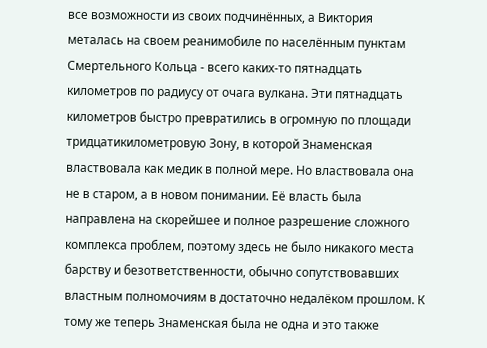все возможности из своих подчинённых, а Виктория металась на своем реанимобиле по населённым пунктам Смертельного Кольца - всего каких-то пятнадцать километров по радиусу от очага вулкана. Эти пятнадцать километров быстро превратились в огромную по площади тридцатикилометровую Зону, в которой Знаменская властвовала как медик в полной мере. Но властвовала она не в старом, а в новом понимании. Её власть была направлена на скорейшее и полное разрешение сложного комплекса проблем, поэтому здесь не было никакого места барству и безответственности, обычно сопутствовавших властным полномочиям в достаточно недалёком прошлом. К тому же теперь Знаменская была не одна и это также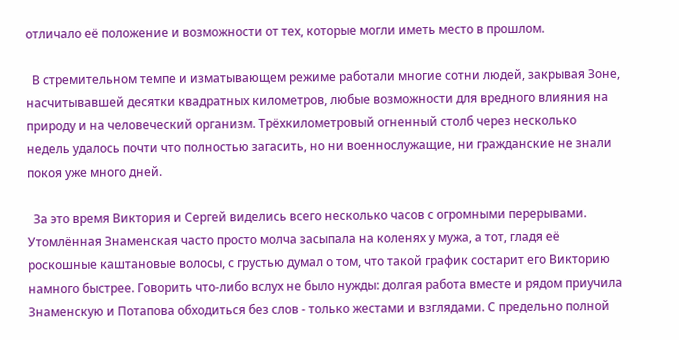отличало её положение и возможности от тех, которые могли иметь место в прошлом.

  В стремительном темпе и изматывающем режиме работали многие сотни людей, закрывая Зоне, насчитывавшей десятки квадратных километров, любые возможности для вредного влияния на природу и на человеческий организм. Трёхкилометровый огненный столб через несколько недель удалось почти что полностью загасить, но ни военнослужащие, ни гражданские не знали покоя уже много дней.

  За это время Виктория и Сергей виделись всего несколько часов с огромными перерывами. Утомлённая Знаменская часто просто молча засыпала на коленях у мужа, а тот, гладя её роскошные каштановые волосы, с грустью думал о том, что такой график состарит его Викторию намного быстрее. Говорить что-либо вслух не было нужды: долгая работа вместе и рядом приучила Знаменскую и Потапова обходиться без слов - только жестами и взглядами. С предельно полной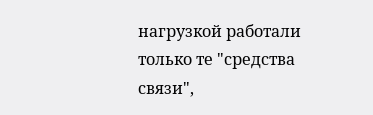нагрузкой работали только те "средства связи",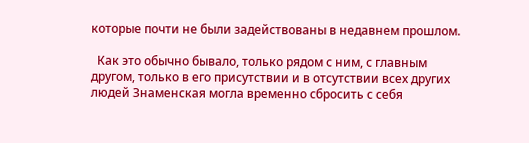которые почти не были задействованы в недавнем прошлом.

  Как это обычно бывало, только рядом с ним, с главным другом, только в его присутствии и в отсутствии всех других людей Знаменская могла временно сбросить с себя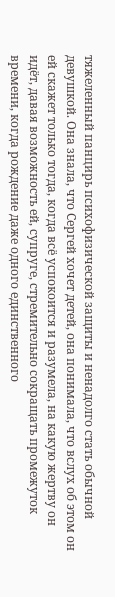тяжеленный панцирь психофизической защиты и ненадолго стать обычной девушкой. Она знала, что Сергей хочет детей, она понимала, что вслух об этом он ей скажет только тогда, когда всё успокоится и разумела, на какую жертву он идёт, давая возможность ей, супруге, стремительно сокращать промежуток времени, когда рождение даже одного единственного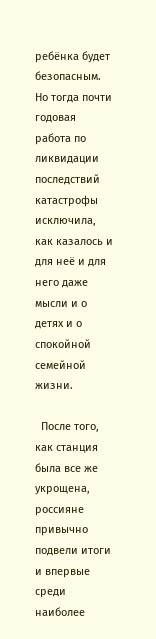ребёнка будет безопасным. Но тогда почти годовая работа по ликвидации последствий катастрофы исключила, как казалось и для неё и для него даже мысли и о детях и о спокойной семейной жизни.

  После того, как станция была все же укрощена, россияне привычно подвели итоги и впервые среди наиболее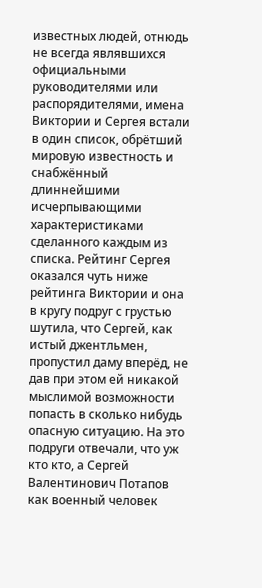известных людей, отнюдь не всегда являвшихся официальными руководителями или распорядителями, имена Виктории и Сергея встали в один список, обрётший мировую известность и снабжённый длиннейшими исчерпывающими характеристиками сделанного каждым из списка. Рейтинг Сергея оказался чуть ниже рейтинга Виктории и она в кругу подруг с грустью шутила, что Сергей, как истый джентльмен, пропустил даму вперёд, не дав при этом ей никакой мыслимой возможности попасть в сколько нибудь опасную ситуацию. На это подруги отвечали, что уж кто кто, а Сергей Валентинович Потапов как военный человек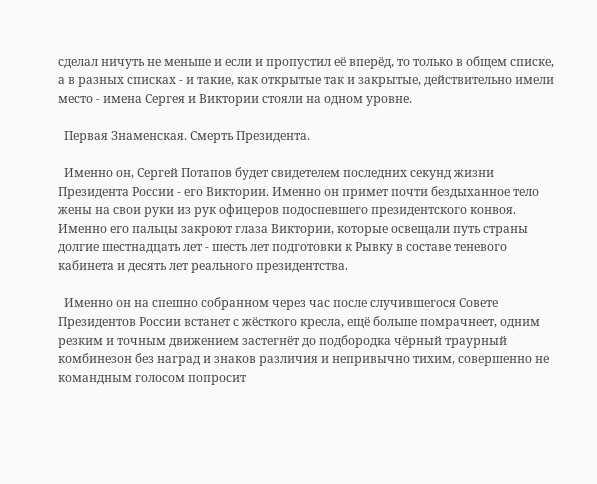сделал ничуть не меньше и если и пропустил её вперёд, то только в общем списке, а в разных списках - и такие, как открытые так и закрытые, действительно имели место - имена Сергея и Виктории стояли на одном уровне.

  Первая Знаменская. Смерть Президента.

  Именно он, Сергей Потапов будет свидетелем последних секунд жизни Президента России - его Виктории. Именно он примет почти бездыханное тело жены на свои руки из рук офицеров подоспевшего президентского конвоя. Именно его пальцы закроют глаза Виктории, которые освещали путь страны долгие шестнадцать лет - шесть лет подготовки к Рывку в составе теневого кабинета и десять лет реального президентства.

  Именно он на спешно собранном через час после случившегося Совете Президентов России встанет с жёсткого кресла, ещё больше помрачнеет, одним резким и точным движением застегнёт до подбородка чёрный траурный комбинезон без наград и знаков различия и непривычно тихим, совершенно не командным голосом попросит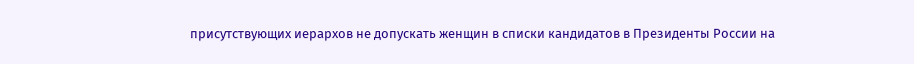присутствующих иерархов не допускать женщин в списки кандидатов в Президенты России на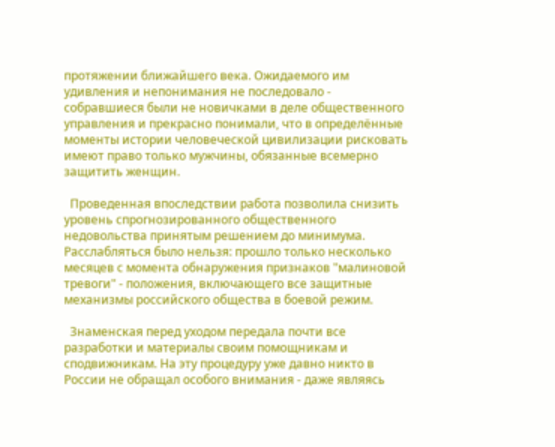протяжении ближайшего века. Ожидаемого им удивления и непонимания не последовало - собравшиеся были не новичками в деле общественного управления и прекрасно понимали, что в определённые моменты истории человеческой цивилизации рисковать имеют право только мужчины, обязанные всемерно защитить женщин.

  Проведенная впоследствии работа позволила снизить уровень спрогнозированного общественного недовольства принятым решением до минимума. Расслабляться было нельзя: прошло только несколько месяцев с момента обнаружения признаков "малиновой тревоги" - положения, включающего все защитные механизмы российского общества в боевой режим.

  Знаменская перед уходом передала почти все разработки и материалы своим помощникам и сподвижникам. На эту процедуру уже давно никто в России не обращал особого внимания - даже являясь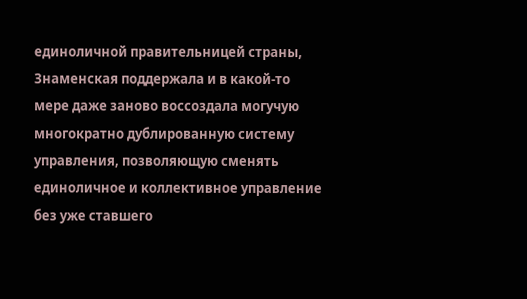единоличной правительницей страны, Знаменская поддержала и в какой-то мере даже заново воссоздала могучую многократно дублированную систему управления, позволяющую сменять единоличное и коллективное управление без уже ставшего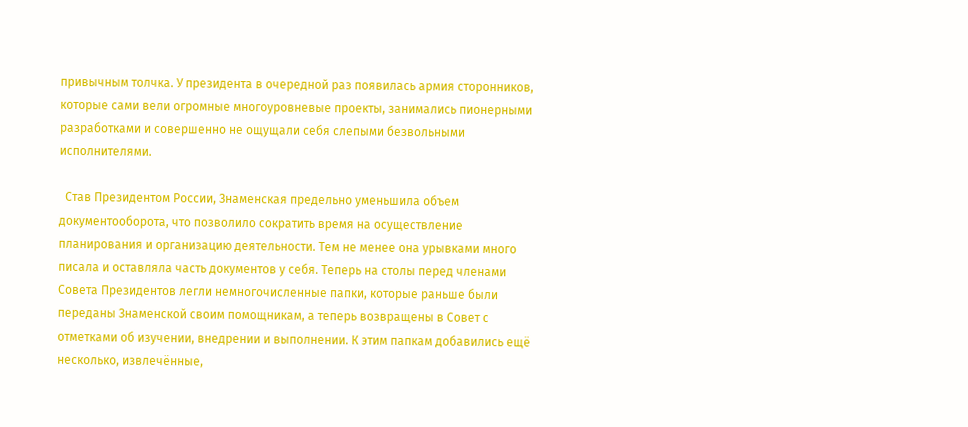привычным толчка. У президента в очередной раз появилась армия сторонников, которые сами вели огромные многоуровневые проекты, занимались пионерными разработками и совершенно не ощущали себя слепыми безвольными исполнителями.

  Став Президентом России, Знаменская предельно уменьшила объем документооборота, что позволило сократить время на осуществление планирования и организацию деятельности. Тем не менее она урывками много писала и оставляла часть документов у себя. Теперь на столы перед членами Совета Президентов легли немногочисленные папки, которые раньше были переданы Знаменской своим помощникам, а теперь возвращены в Совет с отметками об изучении, внедрении и выполнении. К этим папкам добавились ещё несколько, извлечённые,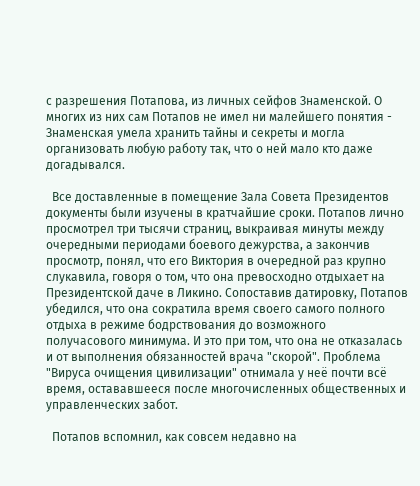с разрешения Потапова, из личных сейфов Знаменской. О многих из них сам Потапов не имел ни малейшего понятия - Знаменская умела хранить тайны и секреты и могла организовать любую работу так, что о ней мало кто даже догадывался.

  Все доставленные в помещение Зала Совета Президентов документы были изучены в кратчайшие сроки. Потапов лично просмотрел три тысячи страниц, выкраивая минуты между очередными периодами боевого дежурства, а закончив просмотр, понял, что его Виктория в очередной раз крупно слукавила, говоря о том, что она превосходно отдыхает на Президентской даче в Ликино. Сопоставив датировку, Потапов убедился, что она сократила время своего самого полного отдыха в режиме бодрствования до возможного получасового минимума. И это при том, что она не отказалась и от выполнения обязанностей врача "скорой". Проблема "Вируса очищения цивилизации" отнимала у неё почти всё время, остававшееся после многочисленных общественных и управленческих забот.

  Потапов вспомнил, как совсем недавно на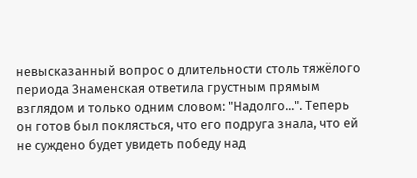невысказанный вопрос о длительности столь тяжёлого периода Знаменская ответила грустным прямым взглядом и только одним словом: "Надолго...". Теперь он готов был поклясться, что его подруга знала, что ей не суждено будет увидеть победу над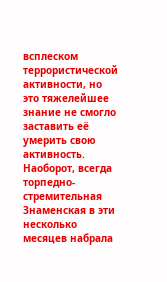всплеском террористической активности, но это тяжелейшее знание не смогло заставить её умерить свою активность. Наоборот, всегда торпедно-стремительная Знаменская в эти несколько месяцев набрала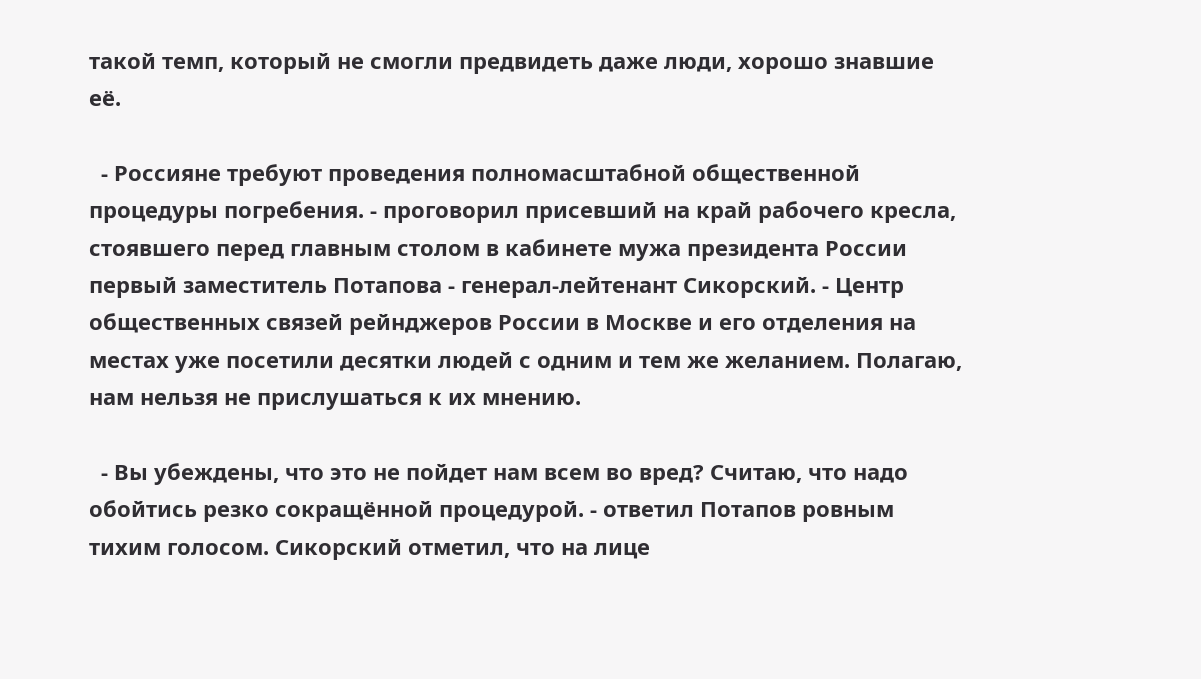такой темп, который не смогли предвидеть даже люди, хорошо знавшие её.

  - Россияне требуют проведения полномасштабной общественной процедуры погребения. - проговорил присевший на край рабочего кресла, стоявшего перед главным столом в кабинете мужа президента России первый заместитель Потапова - генерал-лейтенант Сикорский. - Центр общественных связей рейнджеров России в Москве и его отделения на местах уже посетили десятки людей с одним и тем же желанием. Полагаю, нам нельзя не прислушаться к их мнению.

  - Вы убеждены, что это не пойдет нам всем во вред? Считаю, что надо обойтись резко сокращённой процедурой. - ответил Потапов ровным тихим голосом. Сикорский отметил, что на лице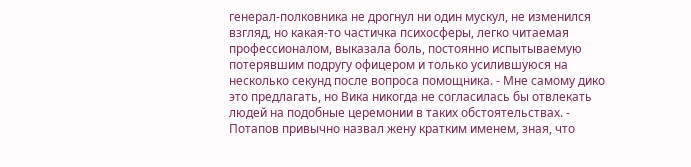генерал-полковника не дрогнул ни один мускул, не изменился взгляд, но какая-то частичка психосферы, легко читаемая профессионалом, выказала боль, постоянно испытываемую потерявшим подругу офицером и только усилившуюся на несколько секунд после вопроса помощника. - Мне самому дико это предлагать, но Вика никогда не согласилась бы отвлекать людей на подобные церемонии в таких обстоятельствах. - Потапов привычно назвал жену кратким именем, зная, что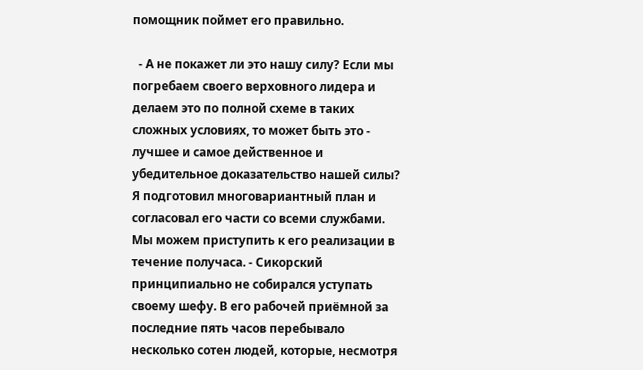помощник поймет его правильно.

  - А не покажет ли это нашу силу? Если мы погребаем своего верховного лидера и делаем это по полной схеме в таких сложных условиях, то может быть это - лучшее и самое действенное и убедительное доказательство нашей силы? Я подготовил многовариантный план и согласовал его части со всеми службами. Мы можем приступить к его реализации в течение получаса. - Сикорский принципиально не собирался уступать своему шефу. В его рабочей приёмной за последние пять часов перебывало несколько сотен людей, которые, несмотря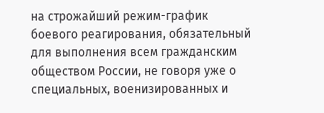на строжайший режим-график боевого реагирования, обязательный для выполнения всем гражданским обществом России, не говоря уже о специальных, военизированных и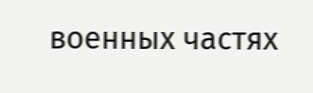военных частях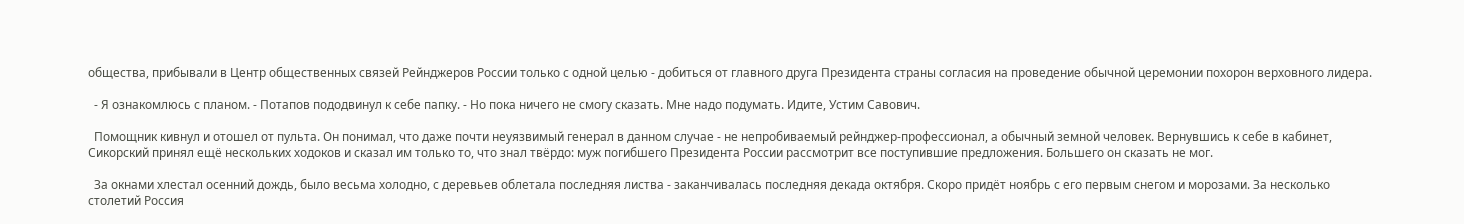общества, прибывали в Центр общественных связей Рейнджеров России только с одной целью - добиться от главного друга Президента страны согласия на проведение обычной церемонии похорон верховного лидера.

  - Я ознакомлюсь с планом. - Потапов пододвинул к себе папку. - Но пока ничего не смогу сказать. Мне надо подумать. Идите, Устим Савович.

  Помощник кивнул и отошел от пульта. Он понимал, что даже почти неуязвимый генерал в данном случае - не непробиваемый рейнджер-профессионал, а обычный земной человек. Вернувшись к себе в кабинет, Сикорский принял ещё нескольких ходоков и сказал им только то, что знал твёрдо: муж погибшего Президента России рассмотрит все поступившие предложения. Большего он сказать не мог.

  За окнами хлестал осенний дождь, было весьма холодно, с деревьев облетала последняя листва - заканчивалась последняя декада октября. Скоро придёт ноябрь с его первым снегом и морозами. За несколько столетий Россия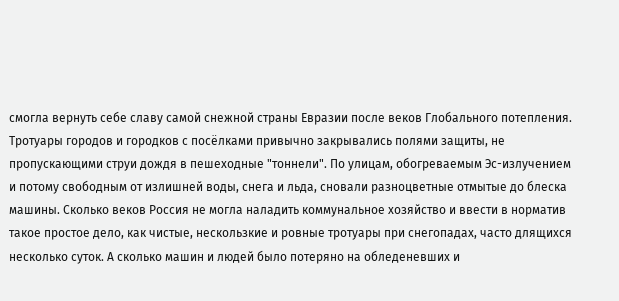смогла вернуть себе славу самой снежной страны Евразии после веков Глобального потепления. Тротуары городов и городков с посёлками привычно закрывались полями защиты, не пропускающими струи дождя в пешеходные "тоннели". По улицам, обогреваемым Эс-излучением и потому свободным от излишней воды, снега и льда, сновали разноцветные отмытые до блеска машины. Сколько веков Россия не могла наладить коммунальное хозяйство и ввести в норматив такое простое дело, как чистые, нескользкие и ровные тротуары при снегопадах, часто длящихся несколько суток. А сколько машин и людей было потеряно на обледеневших и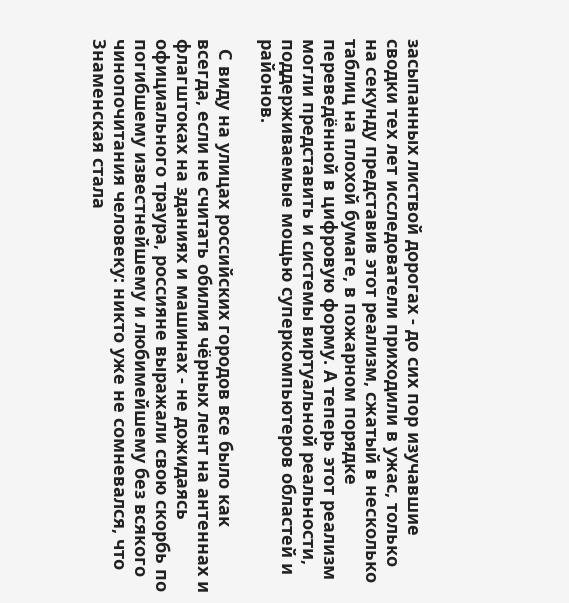засыпанных листвой дорогах - до сих пор изучавшие сводки тех лет исследователи приходили в ужас, только на секунду представив этот реализм, сжатый в несколько таблиц на плохой бумаге, в пожарном порядке переведённой в цифровую форму. А теперь этот реализм могли представить и системы виртуальной реальности, поддерживаемые мощью суперкомпьютеров областей и районов.

  С виду на улицах российских городов все было как всегда, если не считать обилия чёрных лент на антеннах и флагштоках на зданиях и машинах - не дожидаясь официального траура, россияне выражали свою скорбь по погибшему известнейшему и любимейшему без всякого чинопочитания человеку: никто уже не сомневался, что Знаменская стала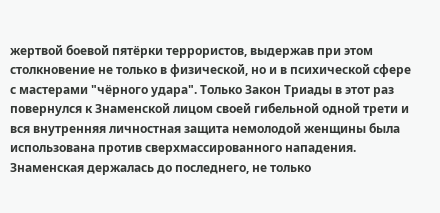жертвой боевой пятёрки террористов, выдержав при этом столкновение не только в физической, но и в психической сфере с мастерами "чёрного удара". Только Закон Триады в этот раз повернулся к Знаменской лицом своей гибельной одной трети и вся внутренняя личностная защита немолодой женщины была использована против сверхмассированного нападения. Знаменская держалась до последнего, не только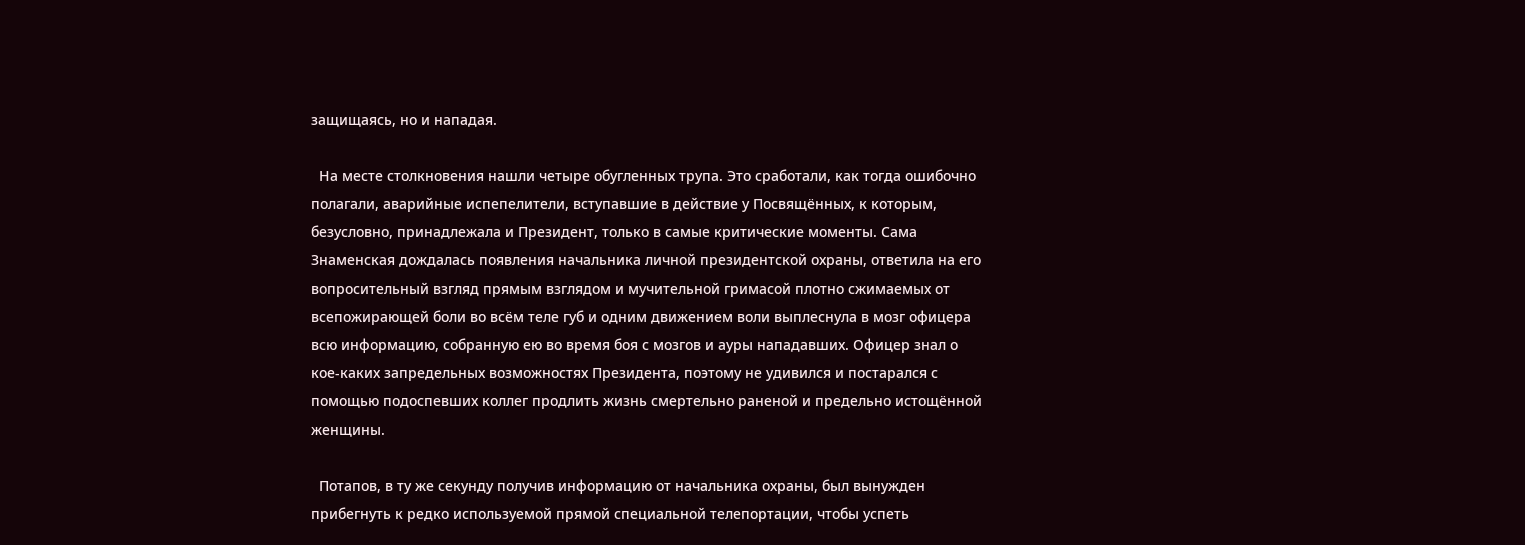защищаясь, но и нападая.

  На месте столкновения нашли четыре обугленных трупа. Это сработали, как тогда ошибочно полагали, аварийные испепелители, вступавшие в действие у Посвящённых, к которым, безусловно, принадлежала и Президент, только в самые критические моменты. Сама Знаменская дождалась появления начальника личной президентской охраны, ответила на его вопросительный взгляд прямым взглядом и мучительной гримасой плотно сжимаемых от всепожирающей боли во всём теле губ и одним движением воли выплеснула в мозг офицера всю информацию, собранную ею во время боя с мозгов и ауры нападавших. Офицер знал о кое-каких запредельных возможностях Президента, поэтому не удивился и постарался с помощью подоспевших коллег продлить жизнь смертельно раненой и предельно истощённой женщины.

  Потапов, в ту же секунду получив информацию от начальника охраны, был вынужден прибегнуть к редко используемой прямой специальной телепортации, чтобы успеть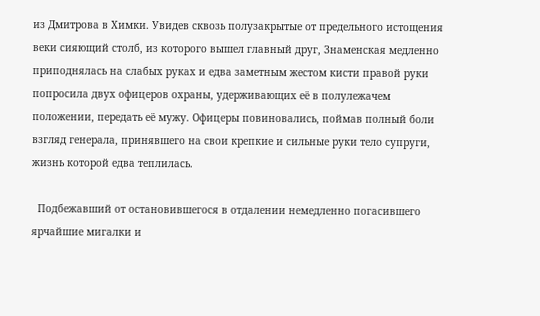из Дмитрова в Химки. Увидев сквозь полузакрытые от предельного истощения веки сияющий столб, из которого вышел главный друг, Знаменская медленно приподнялась на слабых руках и едва заметным жестом кисти правой руки попросила двух офицеров охраны, удерживающих её в полулежачем положении, передать её мужу. Офицеры повиновались, поймав полный боли взгляд генерала, принявшего на свои крепкие и сильные руки тело супруги, жизнь которой едва теплилась.

  Подбежавший от остановившегося в отдалении немедленно погасившего ярчайшие мигалки и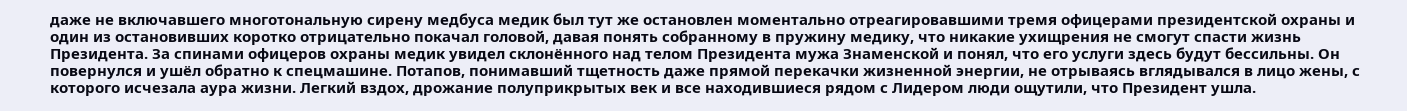даже не включавшего многотональную сирену медбуса медик был тут же остановлен моментально отреагировавшими тремя офицерами президентской охраны и один из остановивших коротко отрицательно покачал головой, давая понять собранному в пружину медику, что никакие ухищрения не смогут спасти жизнь Президента. За спинами офицеров охраны медик увидел склонённого над телом Президента мужа Знаменской и понял, что его услуги здесь будут бессильны. Он повернулся и ушёл обратно к спецмашине. Потапов, понимавший тщетность даже прямой перекачки жизненной энергии, не отрываясь вглядывался в лицо жены, с которого исчезала аура жизни. Легкий вздох, дрожание полуприкрытых век и все находившиеся рядом с Лидером люди ощутили, что Президент ушла.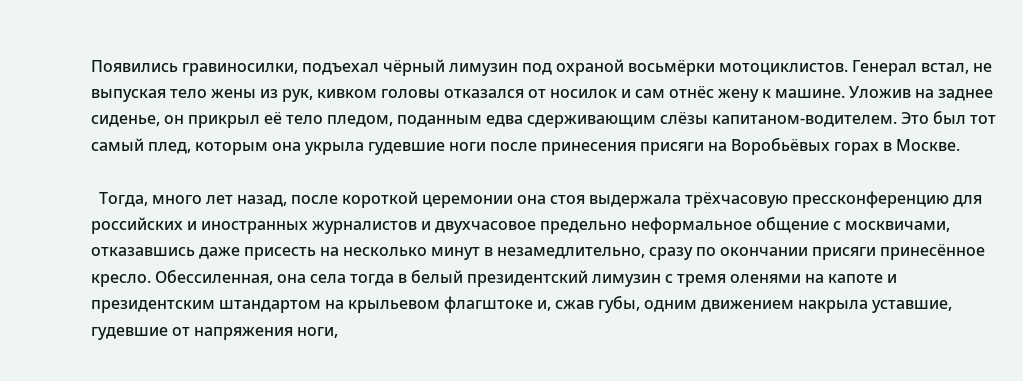Появились гравиносилки, подъехал чёрный лимузин под охраной восьмёрки мотоциклистов. Генерал встал, не выпуская тело жены из рук, кивком головы отказался от носилок и сам отнёс жену к машине. Уложив на заднее сиденье, он прикрыл её тело пледом, поданным едва сдерживающим слёзы капитаном-водителем. Это был тот самый плед, которым она укрыла гудевшие ноги после принесения присяги на Воробьёвых горах в Москве.

  Тогда, много лет назад, после короткой церемонии она стоя выдержала трёхчасовую прессконференцию для российских и иностранных журналистов и двухчасовое предельно неформальное общение с москвичами, отказавшись даже присесть на несколько минут в незамедлительно, сразу по окончании присяги принесённое кресло. Обессиленная, она села тогда в белый президентский лимузин с тремя оленями на капоте и президентским штандартом на крыльевом флагштоке и, сжав губы, одним движением накрыла уставшие, гудевшие от напряжения ноги,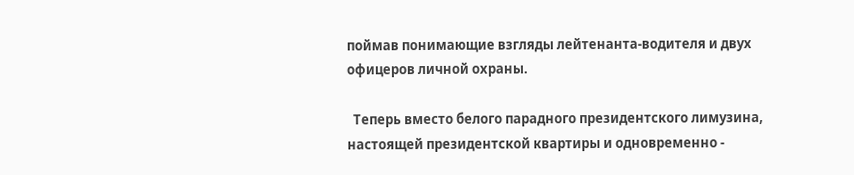поймав понимающие взгляды лейтенанта-водителя и двух офицеров личной охраны.

  Теперь вместо белого парадного президентского лимузина, настоящей президентской квартиры и одновременно -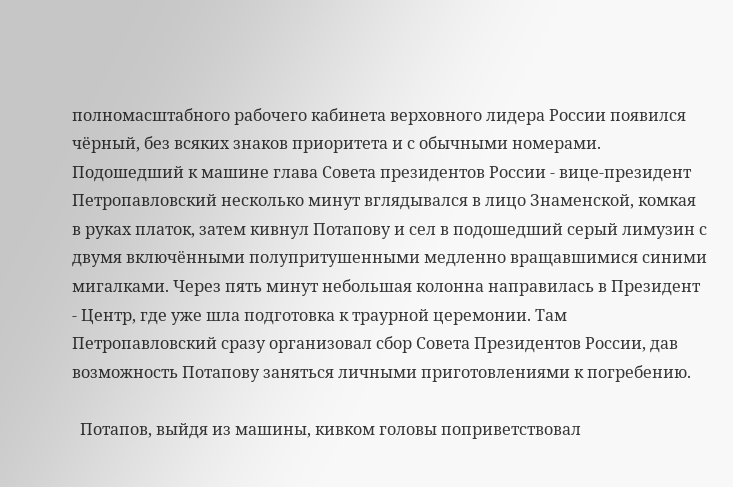полномасштабного рабочего кабинета верховного лидера России появился чёрный, без всяких знаков приоритета и с обычными номерами. Подошедший к машине глава Совета президентов России - вице-президент Петропавловский несколько минут вглядывался в лицо Знаменской, комкая в руках платок, затем кивнул Потапову и сел в подошедший серый лимузин с двумя включёнными полупритушенными медленно вращавшимися синими мигалками. Через пять минут небольшая колонна направилась в Президент - Центр, где уже шла подготовка к траурной церемонии. Там Петропавловский сразу организовал сбор Совета Президентов России, дав возможность Потапову заняться личными приготовлениями к погребению.

  Потапов, выйдя из машины, кивком головы поприветствовал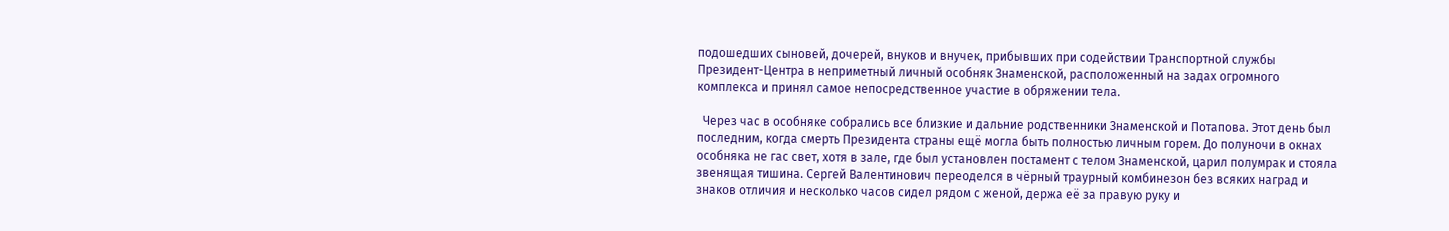подошедших сыновей, дочерей, внуков и внучек, прибывших при содействии Транспортной службы Президент-Центра в неприметный личный особняк Знаменской, расположенный на задах огромного комплекса и принял самое непосредственное участие в обряжении тела.

  Через час в особняке собрались все близкие и дальние родственники Знаменской и Потапова. Этот день был последним, когда смерть Президента страны ещё могла быть полностью личным горем. До полуночи в окнах особняка не гас свет, хотя в зале, где был установлен постамент с телом Знаменской, царил полумрак и стояла звенящая тишина. Сергей Валентинович переоделся в чёрный траурный комбинезон без всяких наград и знаков отличия и несколько часов сидел рядом с женой, держа её за правую руку и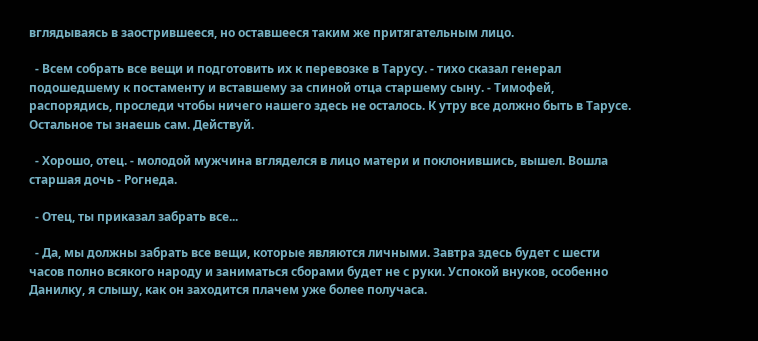вглядываясь в заострившееся, но оставшееся таким же притягательным лицо.

  - Всем собрать все вещи и подготовить их к перевозке в Тарусу. - тихо сказал генерал подошедшему к постаменту и вставшему за спиной отца старшему сыну. - Тимофей, распорядись, проследи чтобы ничего нашего здесь не осталось. К утру все должно быть в Тарусе. Остальное ты знаешь сам. Действуй.

  - Хорошо, отец. - молодой мужчина вгляделся в лицо матери и поклонившись, вышел. Вошла старшая дочь - Рогнеда.

  - Отец, ты приказал забрать все...

  - Да, мы должны забрать все вещи, которые являются личными. Завтра здесь будет с шести часов полно всякого народу и заниматься сборами будет не с руки. Успокой внуков, особенно Данилку, я слышу, как он заходится плачем уже более получаса.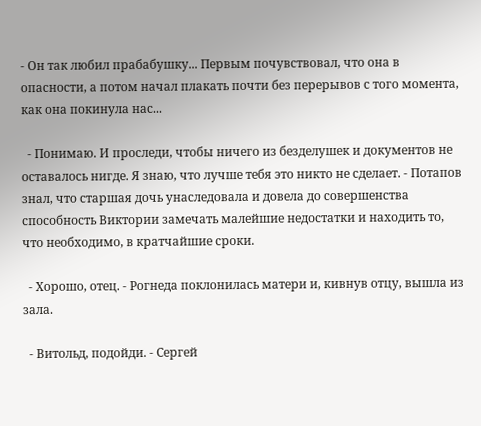- Он так любил прабабушку... Первым почувствовал, что она в опасности, а потом начал плакать почти без перерывов с того момента, как она покинула нас...

  - Понимаю. И проследи, чтобы ничего из безделушек и документов не оставалось нигде. Я знаю, что лучше тебя это никто не сделает. - Потапов знал, что старшая дочь унаследовала и довела до совершенства способность Виктории замечать малейшие недостатки и находить то, что необходимо, в кратчайшие сроки.

  - Хорошо, отец. - Рогнеда поклонилась матери и, кивнув отцу, вышла из зала.

  - Витольд, подойди. - Сергей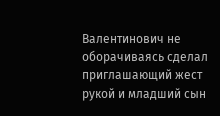Валентинович не оборачиваясь сделал приглашающий жест рукой и младший сын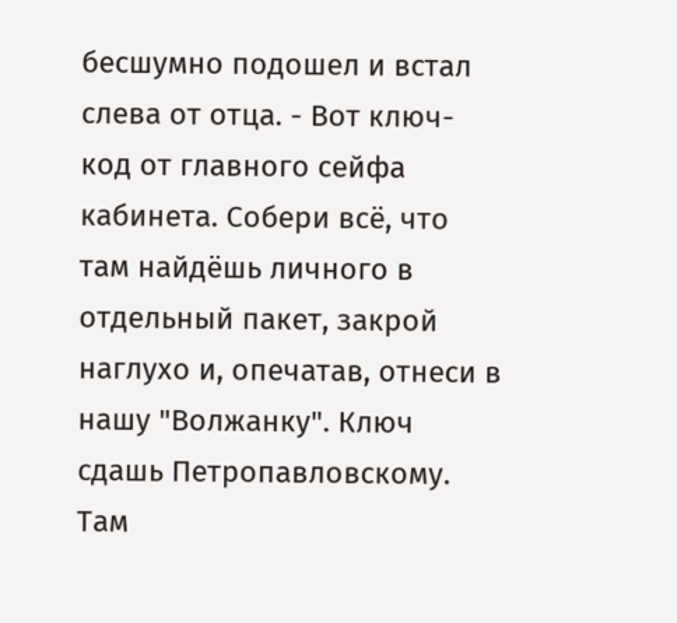бесшумно подошел и встал слева от отца. - Вот ключ-код от главного сейфа кабинета. Собери всё, что там найдёшь личного в отдельный пакет, закрой наглухо и, опечатав, отнеси в нашу "Волжанку". Ключ сдашь Петропавловскому. Там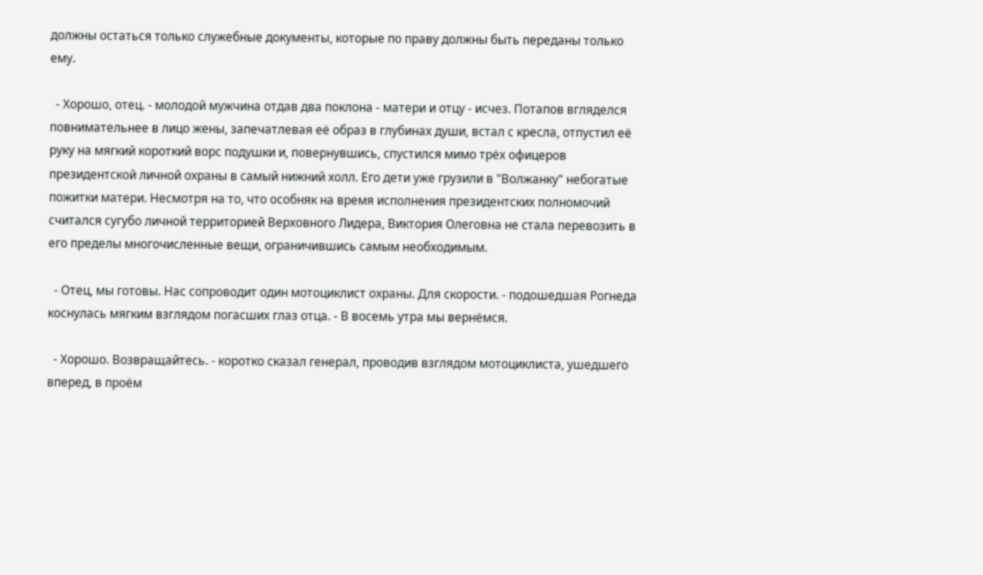должны остаться только служебные документы, которые по праву должны быть переданы только ему.

  - Хорошо, отец. - молодой мужчина отдав два поклона - матери и отцу - исчез. Потапов вгляделся повнимательнее в лицо жены, запечатлевая её образ в глубинах души, встал с кресла, отпустил её руку на мягкий короткий ворс подушки и, повернувшись, спустился мимо трёх офицеров президентской личной охраны в самый нижний холл. Его дети уже грузили в "Волжанку" небогатые пожитки матери. Несмотря на то, что особняк на время исполнения президентских полномочий считался сугубо личной территорией Верховного Лидера, Виктория Олеговна не стала перевозить в его пределы многочисленные вещи, ограничившись самым необходимым.

  - Отец, мы готовы. Нас сопроводит один мотоциклист охраны. Для скорости. - подошедшая Рогнеда коснулась мягким взглядом погасших глаз отца. - В восемь утра мы вернёмся.

  - Хорошо. Возвращайтесь. - коротко сказал генерал, проводив взглядом мотоциклиста, ушедшего вперед, в проём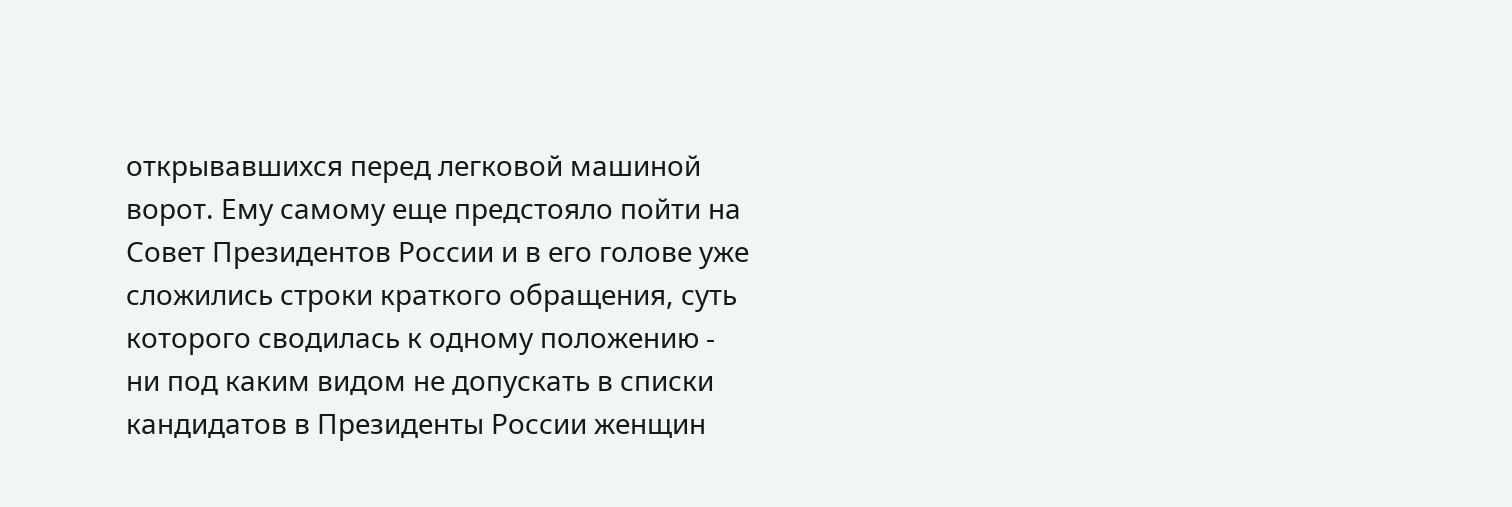открывавшихся перед легковой машиной ворот. Ему самому еще предстояло пойти на Совет Президентов России и в его голове уже сложились строки краткого обращения, суть которого сводилась к одному положению - ни под каким видом не допускать в списки кандидатов в Президенты России женщин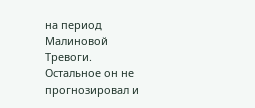на период Малиновой Тревоги. Остальное он не прогнозировал и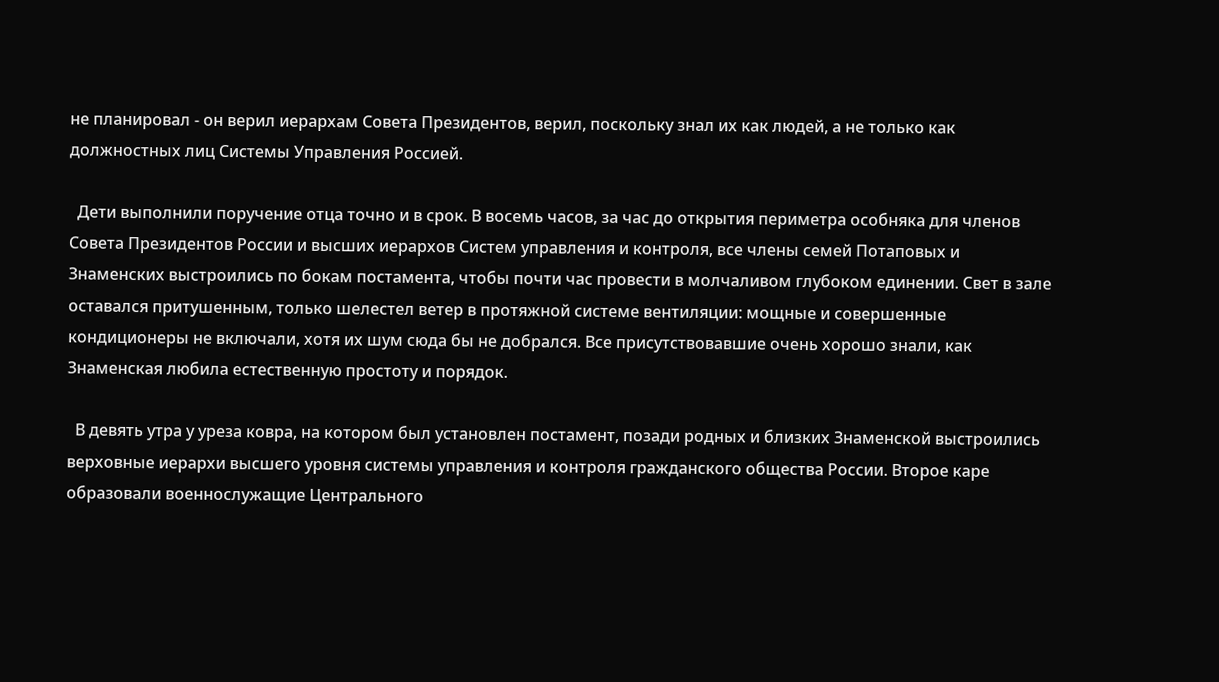не планировал - он верил иерархам Совета Президентов, верил, поскольку знал их как людей, а не только как должностных лиц Системы Управления Россией.

  Дети выполнили поручение отца точно и в срок. В восемь часов, за час до открытия периметра особняка для членов Совета Президентов России и высших иерархов Систем управления и контроля, все члены семей Потаповых и Знаменских выстроились по бокам постамента, чтобы почти час провести в молчаливом глубоком единении. Свет в зале оставался притушенным, только шелестел ветер в протяжной системе вентиляции: мощные и совершенные кондиционеры не включали, хотя их шум сюда бы не добрался. Все присутствовавшие очень хорошо знали, как Знаменская любила естественную простоту и порядок.

  В девять утра у уреза ковра, на котором был установлен постамент, позади родных и близких Знаменской выстроились верховные иерархи высшего уровня системы управления и контроля гражданского общества России. Второе каре образовали военнослужащие Центрального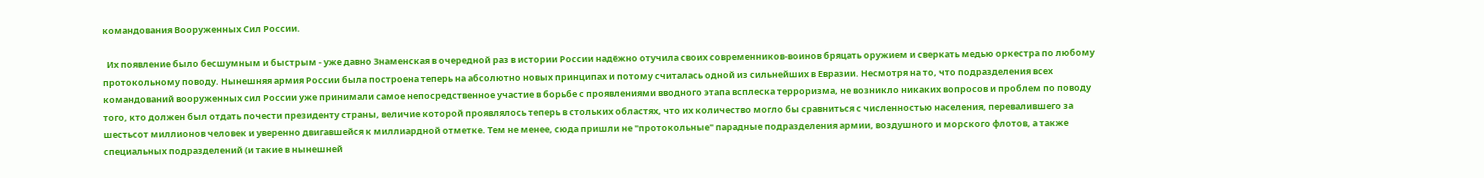командования Вооруженных Сил России.

  Их появление было бесшумным и быстрым - уже давно Знаменская в очередной раз в истории России надёжно отучила своих современников-воинов бряцать оружием и сверкать медью оркестра по любому протокольному поводу. Нынешняя армия России была построена теперь на абсолютно новых принципах и потому считалась одной из сильнейших в Евразии. Несмотря на то, что подразделения всех командований вооруженных сил России уже принимали самое непосредственное участие в борьбе с проявлениями вводного этапа всплеска терроризма, не возникло никаких вопросов и проблем по поводу того, кто должен был отдать почести президенту страны, величие которой проявлялось теперь в стольких областях, что их количество могло бы сравниться с численностью населения, перевалившего за шестьсот миллионов человек и уверенно двигавшейся к миллиардной отметке. Тем не менее, сюда пришли не "протокольные" парадные подразделения армии, воздушного и морского флотов, а также специальных подразделений (и такие в нынешней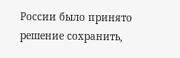России было принято решение сохранить,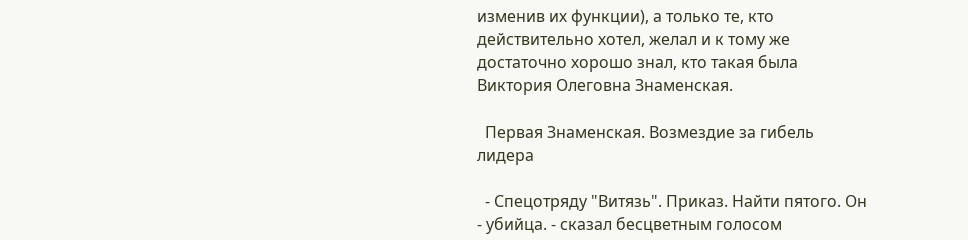изменив их функции), а только те, кто действительно хотел, желал и к тому же достаточно хорошо знал, кто такая была Виктория Олеговна Знаменская.

  Первая Знаменская. Возмездие за гибель лидера

  - Спецотряду "Витязь". Приказ. Найти пятого. Он - убийца. - сказал бесцветным голосом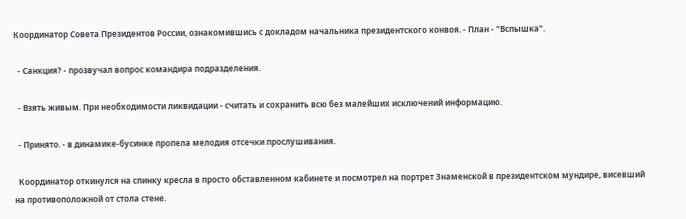Координатор Совета Президентов России, ознакомившись с докладом начальника президентского конвоя. - План - "Вспышка".

  - Санкция? - прозвучал вопрос командира подразделения.

  - Взять живым. При необходимости ликвидации - считать и сохранить всю без малейших исключений информацию.

  - Принято. - в динамике-бусинке пропела мелодия отсечки прослушивания.

  Координатор откинулся на спинку кресла в просто обставленном кабинете и посмотрел на портрет Знаменской в президентском мундире, висевший на противоположной от стола стене.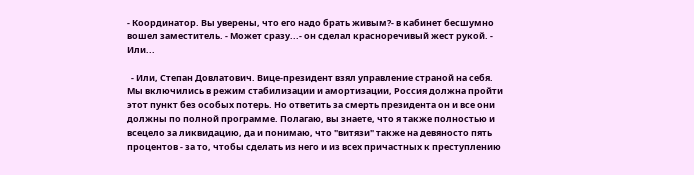- Координатор. Вы уверены, что его надо брать живым?- в кабинет бесшумно вошел заместитель. - Может сразу...- он сделал красноречивый жест рукой. - Или...

  - Или, Степан Довлатович. Вице-президент взял управление страной на себя. Мы включились в режим стабилизации и амортизации, Россия должна пройти этот пункт без особых потерь. Но ответить за смерть президента он и все они должны по полной программе. Полагаю, вы знаете, что я также полностью и всецело за ликвидацию, да и понимаю, что "витязи" также на девяносто пять процентов - за то, чтобы сделать из него и из всех причастных к преступлению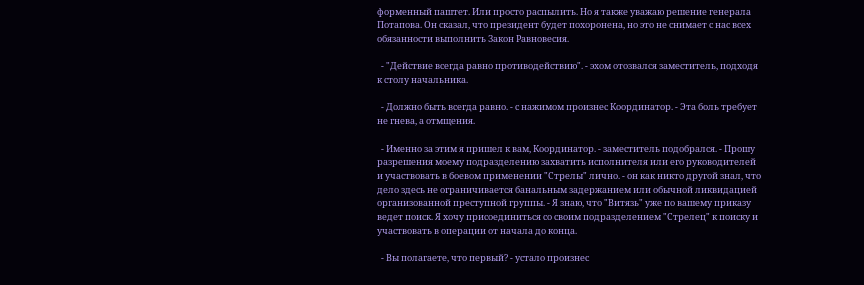форменный паштет. Или просто распылить. Но я также уважаю решение генерала Потапова. Он сказал, что президент будет похоронена, но это не снимает с нас всех обязанности выполнить Закон Равновесия.

  - "Действие всегда равно противодействию". - эхом отозвался заместитель, подходя к столу начальника.

  - Должно быть всегда равно. - с нажимом произнес Координатор. - Эта боль требует не гнева, а отмщения.

  - Именно за этим я пришел к вам, Координатор. - заместитель подобрался. - Прошу разрешения моему подразделению захватить исполнителя или его руководителей и участвовать в боевом применении "Стрелы" лично. - он как никто другой знал, что дело здесь не ограничивается банальным задержанием или обычной ликвидацией организованной преступной группы. - Я знаю, что "Витязь" уже по вашему приказу ведет поиск. Я хочу присоединиться со своим подразделением "Стрелец" к поиску и участвовать в операции от начала до конца.

  - Вы полагаете, что первый? - устало произнес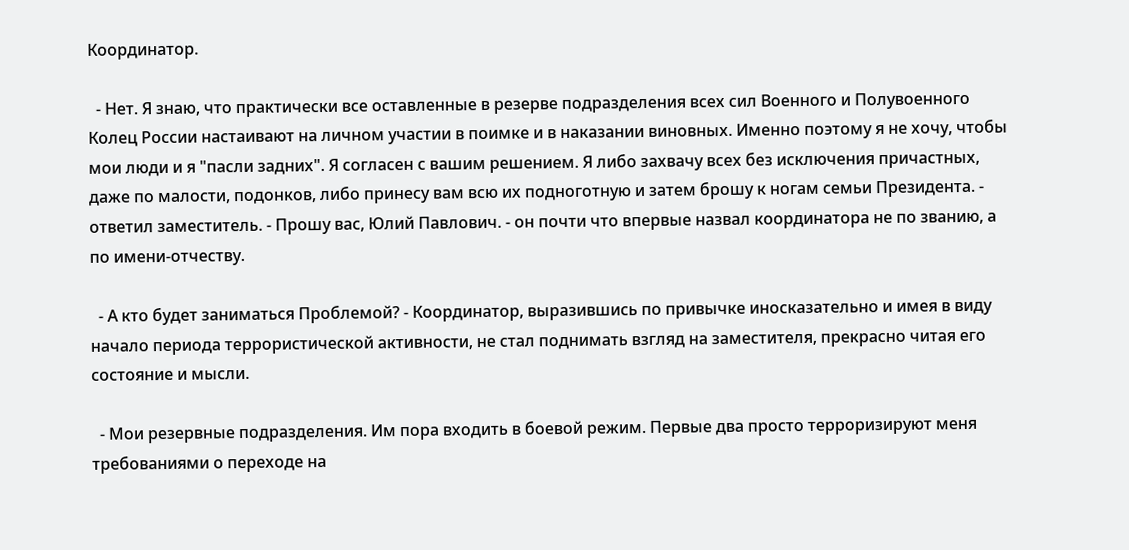Координатор.

  - Нет. Я знаю, что практически все оставленные в резерве подразделения всех сил Военного и Полувоенного Колец России настаивают на личном участии в поимке и в наказании виновных. Именно поэтому я не хочу, чтобы мои люди и я "пасли задних". Я согласен с вашим решением. Я либо захвачу всех без исключения причастных, даже по малости, подонков, либо принесу вам всю их подноготную и затем брошу к ногам семьи Президента. - ответил заместитель. - Прошу вас, Юлий Павлович. - он почти что впервые назвал координатора не по званию, а по имени-отчеству.

  - А кто будет заниматься Проблемой? - Координатор, выразившись по привычке иносказательно и имея в виду начало периода террористической активности, не стал поднимать взгляд на заместителя, прекрасно читая его состояние и мысли.

  - Мои резервные подразделения. Им пора входить в боевой режим. Первые два просто терроризируют меня требованиями о переходе на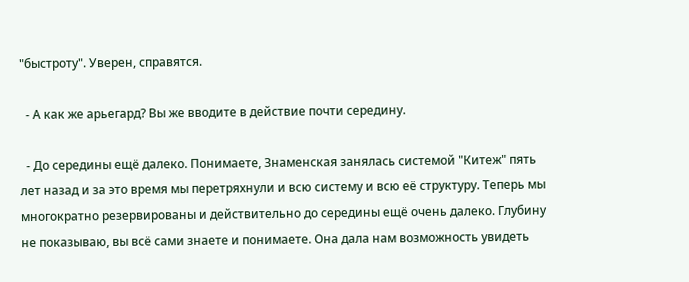"быстроту". Уверен, справятся.

  - А как же арьегард? Вы же вводите в действие почти середину.

  - До середины ещё далеко. Понимаете, Знаменская занялась системой "Китеж" пять лет назад и за это время мы перетряхнули и всю систему и всю её структуру. Теперь мы многократно резервированы и действительно до середины ещё очень далеко. Глубину не показываю, вы всё сами знаете и понимаете. Она дала нам возможность увидеть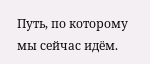Путь, по которому мы сейчас идём.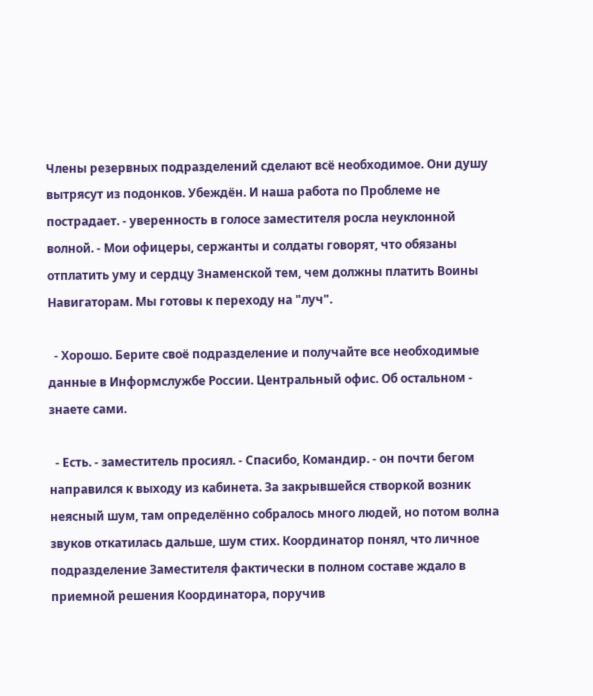Члены резервных подразделений сделают всё необходимое. Они душу вытрясут из подонков. Убеждён. И наша работа по Проблеме не пострадает. - уверенность в голосе заместителя росла неуклонной волной. - Мои офицеры, сержанты и солдаты говорят, что обязаны отплатить уму и сердцу Знаменской тем, чем должны платить Воины Навигаторам. Мы готовы к переходу на "луч".

  - Хорошо. Берите своё подразделение и получайте все необходимые данные в Информслужбе России. Центральный офис. Об остальном - знаете сами.

  - Есть. - заместитель просиял. - Спасибо, Командир. - он почти бегом направился к выходу из кабинета. За закрывшейся створкой возник неясный шум, там определённо собралось много людей, но потом волна звуков откатилась дальше, шум стих. Координатор понял, что личное подразделение Заместителя фактически в полном составе ждало в приемной решения Координатора, поручив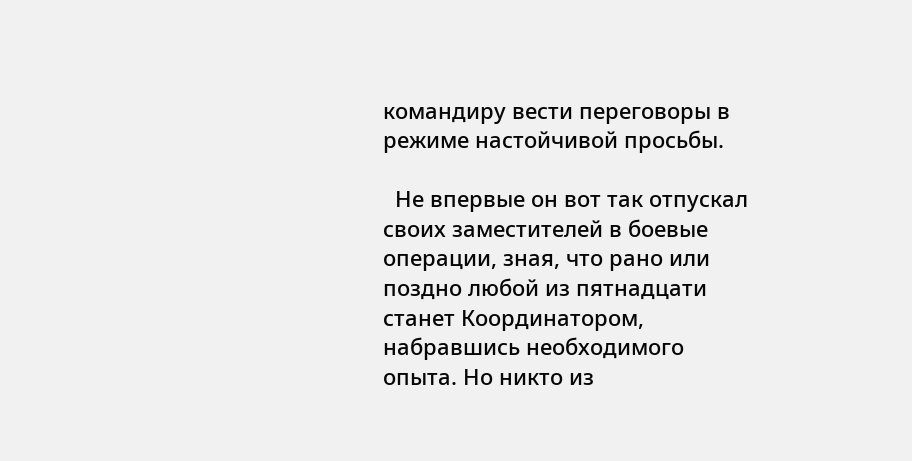командиру вести переговоры в режиме настойчивой просьбы.

  Не впервые он вот так отпускал своих заместителей в боевые операции, зная, что рано или поздно любой из пятнадцати станет Координатором, набравшись необходимого опыта. Но никто из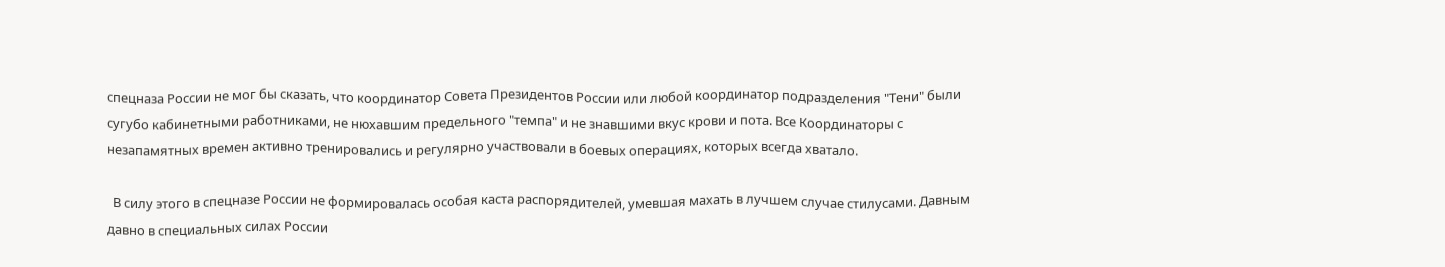спецназа России не мог бы сказать, что координатор Совета Президентов России или любой координатор подразделения "Тени" были сугубо кабинетными работниками, не нюхавшим предельного "темпа" и не знавшими вкус крови и пота. Все Координаторы с незапамятных времен активно тренировались и регулярно участвовали в боевых операциях, которых всегда хватало.

  В силу этого в спецназе России не формировалась особая каста распорядителей, умевшая махать в лучшем случае стилусами. Давным давно в специальных силах России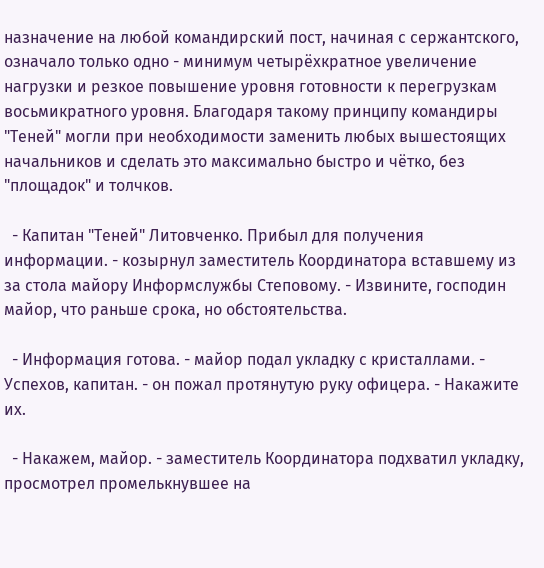назначение на любой командирский пост, начиная с сержантского, означало только одно - минимум четырёхкратное увеличение нагрузки и резкое повышение уровня готовности к перегрузкам восьмикратного уровня. Благодаря такому принципу командиры "Теней" могли при необходимости заменить любых вышестоящих начальников и сделать это максимально быстро и чётко, без "площадок" и толчков.

  - Капитан "Теней" Литовченко. Прибыл для получения информации. - козырнул заместитель Координатора вставшему из за стола майору Информслужбы Степовому. - Извините, господин майор, что раньше срока, но обстоятельства.

  - Информация готова. - майор подал укладку с кристаллами. - Успехов, капитан. - он пожал протянутую руку офицера. - Накажите их.

  - Накажем, майор. - заместитель Координатора подхватил укладку, просмотрел промелькнувшее на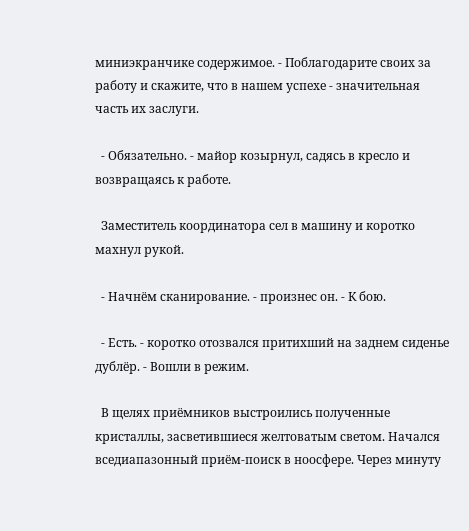миниэкранчике содержимое. - Поблагодарите своих за работу и скажите, что в нашем успехе - значительная часть их заслуги.

  - Обязательно. - майор козырнул, садясь в кресло и возвращаясь к работе.

  Заместитель координатора сел в машину и коротко махнул рукой.

  - Начнём сканирование. - произнес он. - К бою.

  - Есть. - коротко отозвался притихший на заднем сиденье дублёр. - Вошли в режим.

  В щелях приёмников выстроились полученные кристаллы, засветившиеся желтоватым светом. Начался вседиапазонный приём-поиск в ноосфере. Через минуту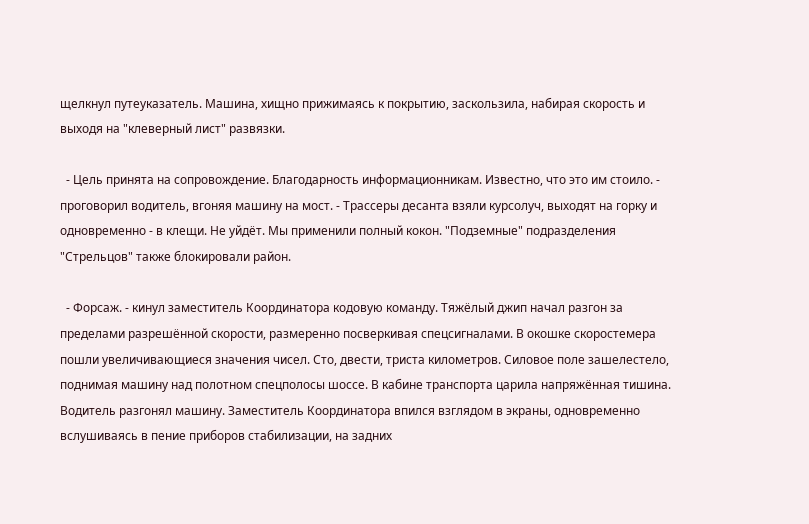щелкнул путеуказатель. Машина, хищно прижимаясь к покрытию, заскользила, набирая скорость и выходя на "клеверный лист" развязки.

  - Цель принята на сопровождение. Благодарность информационникам. Известно, что это им стоило. - проговорил водитель, вгоняя машину на мост. - Трассеры десанта взяли курсолуч, выходят на горку и одновременно - в клещи. Не уйдёт. Мы применили полный кокон. "Подземные" подразделения "Стрельцов" также блокировали район.

  - Форсаж. - кинул заместитель Координатора кодовую команду. Тяжёлый джип начал разгон за пределами разрешённой скорости, размеренно посверкивая спецсигналами. В окошке скоростемера пошли увеличивающиеся значения чисел. Сто, двести, триста километров. Силовое поле зашелестело, поднимая машину над полотном спецполосы шоссе. В кабине транспорта царила напряжённая тишина. Водитель разгонял машину. Заместитель Координатора впился взглядом в экраны, одновременно вслушиваясь в пение приборов стабилизации, на задних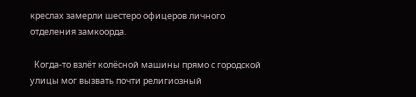креслах замерли шестеро офицеров личного отделения замкоорда.

  Когда-то взлёт колёсной машины прямо с городской улицы мог вызвать почти религиозный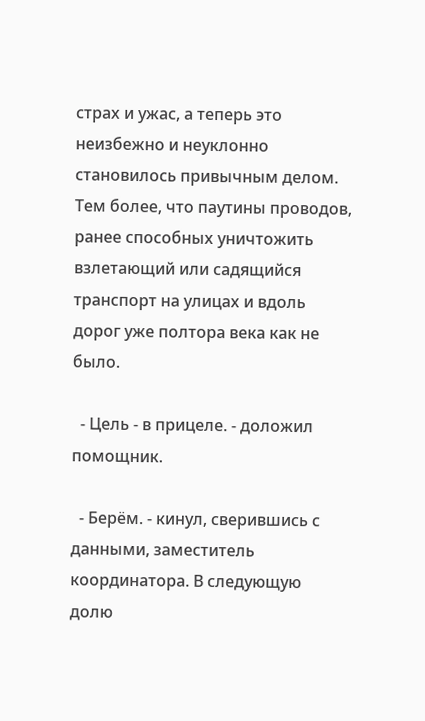страх и ужас, а теперь это неизбежно и неуклонно становилось привычным делом. Тем более, что паутины проводов, ранее способных уничтожить взлетающий или садящийся транспорт на улицах и вдоль дорог уже полтора века как не было.

  - Цель - в прицеле. - доложил помощник.

  - Берём. - кинул, сверившись с данными, заместитель координатора. В следующую долю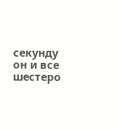секунду он и все шестеро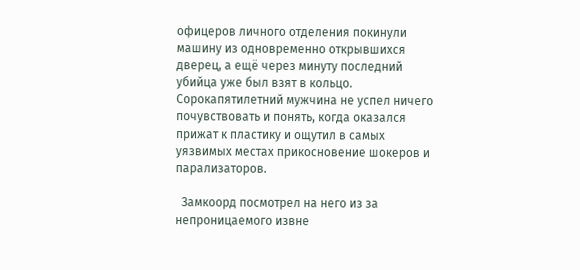офицеров личного отделения покинули машину из одновременно открывшихся дверец, а ещё через минуту последний убийца уже был взят в кольцо. Сорокапятилетний мужчина не успел ничего почувствовать и понять, когда оказался прижат к пластику и ощутил в самых уязвимых местах прикосновение шокеров и парализаторов.

  Замкоорд посмотрел на него из за непроницаемого извне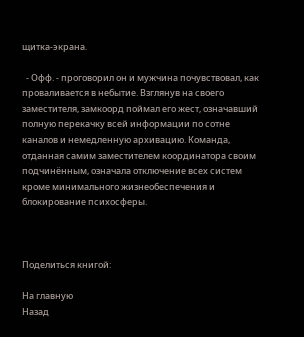щитка-экрана.

  - Офф. - проговорил он и мужчина почувствовал, как проваливается в небытие. Взглянув на своего заместителя, замкоорд поймал его жест, означавший полную перекачку всей информации по сотне каналов и немедленную архивацию. Команда, отданная самим заместителем координатора своим подчинённым, означала отключение всех систем кроме минимального жизнеобеспечения и блокирование психосферы.



Поделиться книгой:

На главную
Назад